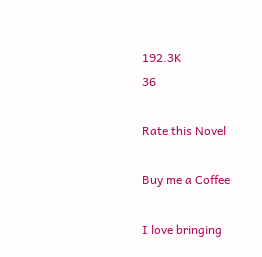192.3K
36

Rate this Novel

Buy me a Coffee

I love bringing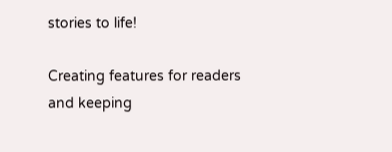stories to life!

Creating features for readers and keeping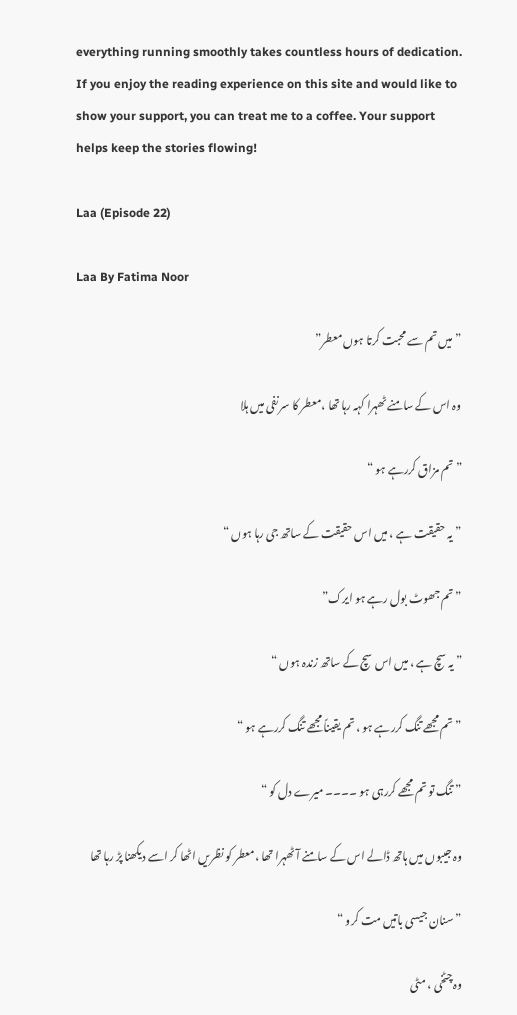everything running smoothly takes countless hours of dedication. If you enjoy the reading experience on this site and would like to show your support, you can treat me to a coffee. Your support helps keep the stories flowing!

Laa (Episode 22)

Laa By Fatima Noor

” میں تم سے محبت کرتا ہوں معطر”

وہ اس کے سامنے ٹھہرا کہہ رہا تھا ،معطر کا سر نفی میں ہلا

” تم مزاق کررہے ہو “

” یہ حقیقت ہے ، میں اس حقیقت کے ساتھ جی رہا ہوں “

” تم جھوٹ بول رہے ہو ایرک”

” یہ سچ ہے ، میں اس سچ کے ساتھ زندہ ہوں “

” تم مجھے تنگ کررہے ہو ، تم یقیناً مجھے تنگ کررہے ہو “

” تنگ تو تم مجھے کررہی ہو ۔۔۔۔ میرے دل کو “

وہ جیبوں میں ہاتھ ڈالے اس کے سامنے آ ٹھہرا تھا ،معطر کو نظریں اٹھا کر اسے دیکھنا پڑ رہا تھا

” سنان جیسی باتیں مت کرو “

وہ چٹخی ، مٹی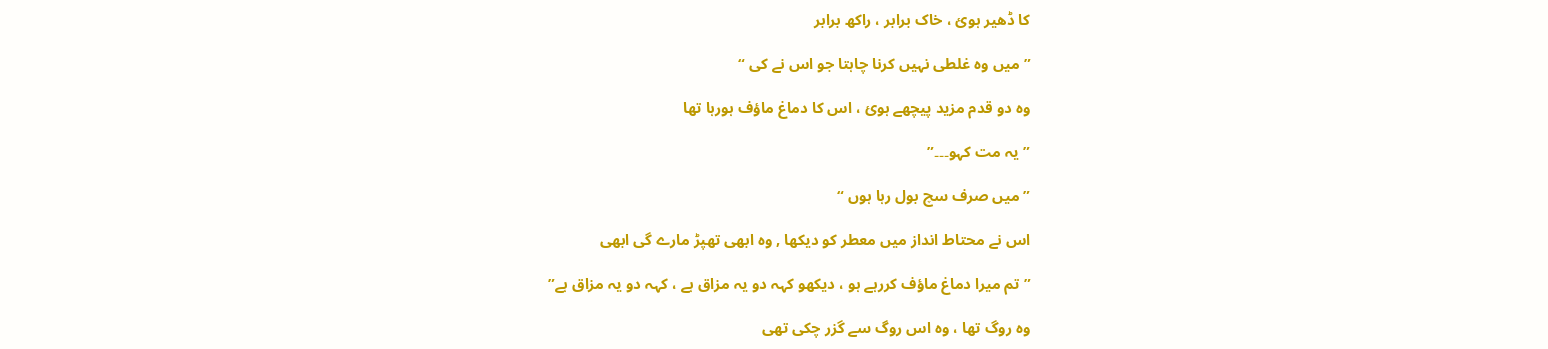کا ڈھیر ہوئ ، خاک برابر ، راکھ برابر

” میں وہ غلطی نہیں کرنا چاہتا جو اس نے کی “

وہ دو قدم مزید پیچھے ہوئ ، اس کا دماغ ماؤف ہورہا تھا

” یہ مت کہو۔۔۔”

” میں صرف سچ بول رہا ہوں “

اس نے محتاط انداز میں معطر کو دیکھا , وہ ابھی تھپڑ مارے گی ابھی

” تم میرا دماغ ماؤف کررہے ہو ، دیکھو کہہ دو یہ مزاق ہے ، کہہ دو یہ مزاق ہے”

وہ روگ تھا ، وہ اس روگ سے گزر چکی تھی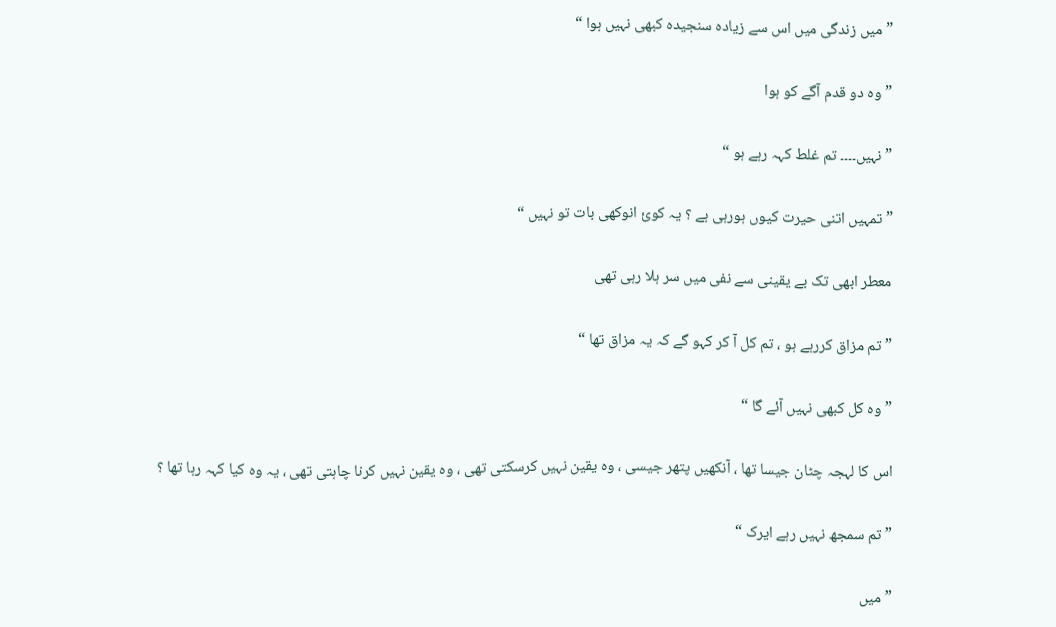” میں زندگی میں اس سے زیادہ سنجیدہ کبھی نہیں ہوا “

” وہ دو قدم آگے کو ہوا

” نہیں۔۔۔۔ تم غلط کہہ رہے ہو “

” تمہیں اتنی حیرت کیوں ہورہی ہے ؟ یہ کوئ انوکھی بات تو نہیں “

معطر ابھی تک بے یقینی سے نفی میں سر ہلا رہی تھی

” تم مزاق کررہے ہو ، تم کل آ کر کہو گے کہ یہ مزاق تھا “

” وہ کل کبھی نہیں آئے گا “

اس کا لہجہ چٹان جیسا تھا ، آنکھیں پتھر جیسی ، وہ یقین نہیں کرسکتی تھی ، وہ یقین نہیں کرنا چاہتی تھی ، یہ وہ کیا کہہ رہا تھا ؟

” تم سمجھ نہیں رہے ایرک “

” میں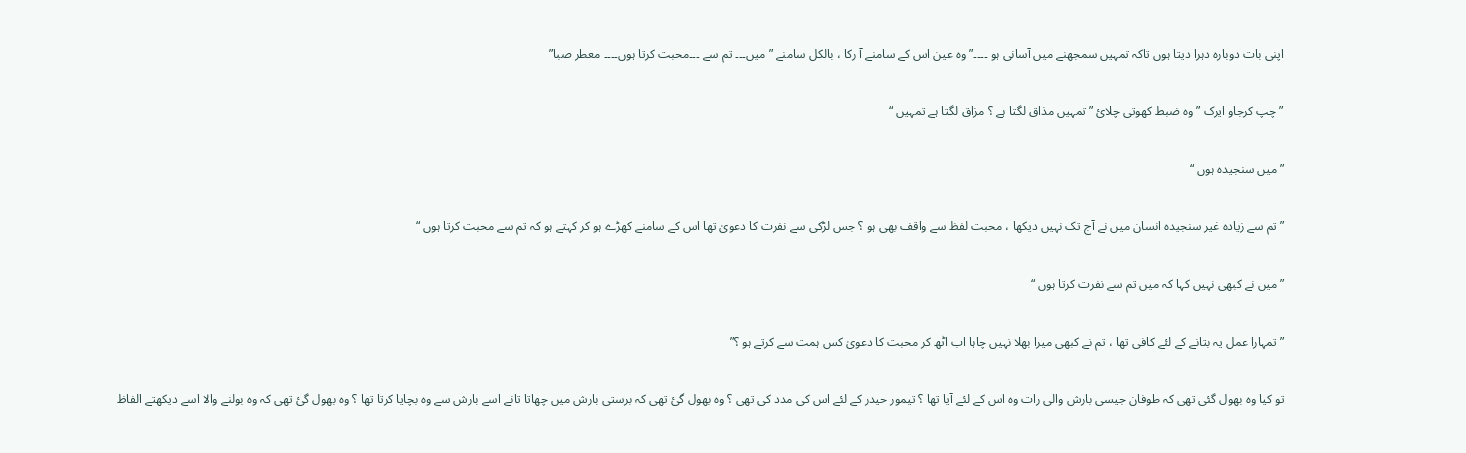اپنی بات دوبارہ دہرا دیتا ہوں تاکہ تمہیں سمجھنے میں آسانی ہو ۔۔۔۔” وہ عین اس کے سامنے آ رکا ، بالکل سامنے ” میں۔۔۔ تم سے ۔۔۔محبت کرتا ہوں۔۔۔۔ معطر صبا”

” چپ کرجاو ایرک ” وہ ضبط کھوتی چلائ ” تمہیں مذاق لگتا ہے ؟ مزاق لگتا ہے تمہیں “

” میں سنجیدہ ہوں “

” تم سے زیادہ غیر سنجیدہ انسان میں نے آج تک نہیں دیکھا ، محبت لفظ سے واقف بھی ہو ؟ جس لڑکی سے نفرت کا دعویٰ تھا اس کے سامنے کھڑے ہو کر کہتے ہو کہ تم سے محبت کرتا ہوں “

” میں نے کبھی نہیں کہا کہ میں تم سے نفرت کرتا ہوں “

” تمہارا عمل یہ بتانے کے لئے کافی تھا ، تم نے کبھی میرا بھلا نہیں چاہا اب اٹھ کر محبت کا دعویٰ کس ہمت سے کرتے ہو ؟”

تو کیا وہ بھول گئی تھی کہ طوفان جیسی بارش والی رات وہ اس کے لئے آیا تھا ؟ تیمور حیدر کے لئے اس کی مدد کی تھی ؟ وہ بھول گئ تھی کہ برستی بارش میں چھاتا تانے اسے بارش سے وہ بچایا کرتا تھا ؟ وہ بھول گئ تھی کہ وہ بولنے والا اسے دیکھتے الفاظ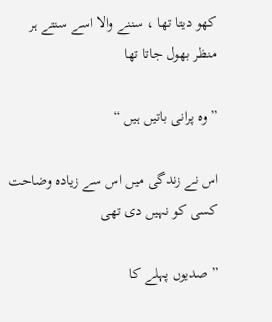کھو دیتا تھا ، سننے والا اسے سنتے ہر منظر بھول جاتا تھا

” وہ پرانی باتیں ہیں “

اس نے زندگی میں اس سے زیادہ وضاحت کسی کو نہیں دی تھی

” صدیوں پہلے کا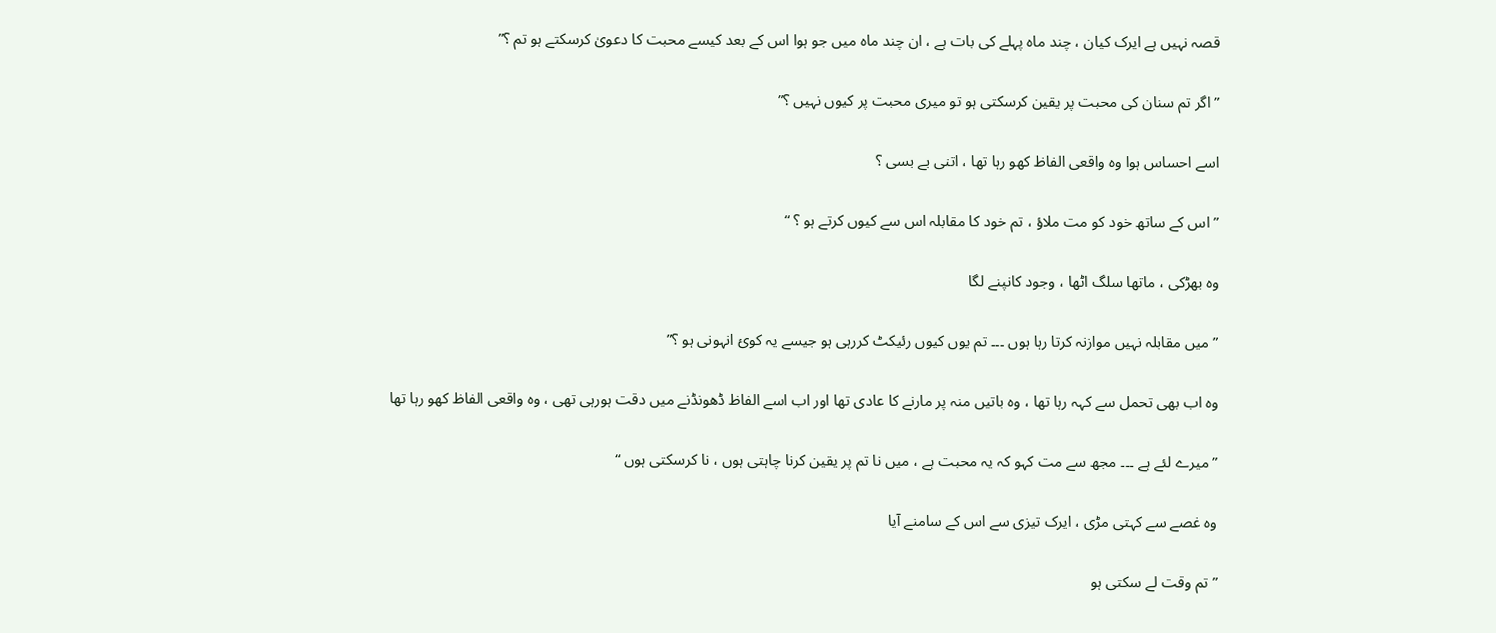قصہ نہیں ہے ایرک کیان ، چند ماہ پہلے کی بات ہے ، ان چند ماہ میں جو ہوا اس کے بعد کیسے محبت کا دعویٰ کرسکتے ہو تم ؟”

” اگر تم سنان کی محبت پر یقین کرسکتی ہو تو میری محبت پر کیوں نہیں ؟”

اسے احساس ہوا وہ واقعی الفاظ کھو رہا تھا ، اتنی بے بسی ؟

” اس کے ساتھ خود کو مت ملاؤ ، تم خود کا مقابلہ اس سے کیوں کرتے ہو ؟ “

وہ بھڑکی ، ماتھا سلگ اٹھا ، وجود کانپنے لگا

” میں مقابلہ نہیں موازنہ کرتا رہا ہوں ۔۔۔ تم یوں کیوں رئیکٹ کررہی ہو جیسے یہ کوئ انہونی ہو ؟”

وہ اب بھی تحمل سے کہہ رہا تھا ، وہ باتیں منہ پر مارنے کا عادی تھا اور اب اسے الفاظ ڈھونڈنے میں دقت ہورہی تھی ، وہ واقعی الفاظ کھو رہا تھا

” میرے لئے ہے ۔۔۔ مجھ سے مت کہو کہ یہ محبت ہے ، میں نا تم پر یقین کرنا چاہتی ہوں ، نا کرسکتی ہوں “

وہ غصے سے کہتی مڑی ، ایرک تیزی سے اس کے سامنے آیا

” تم وقت لے سکتی ہو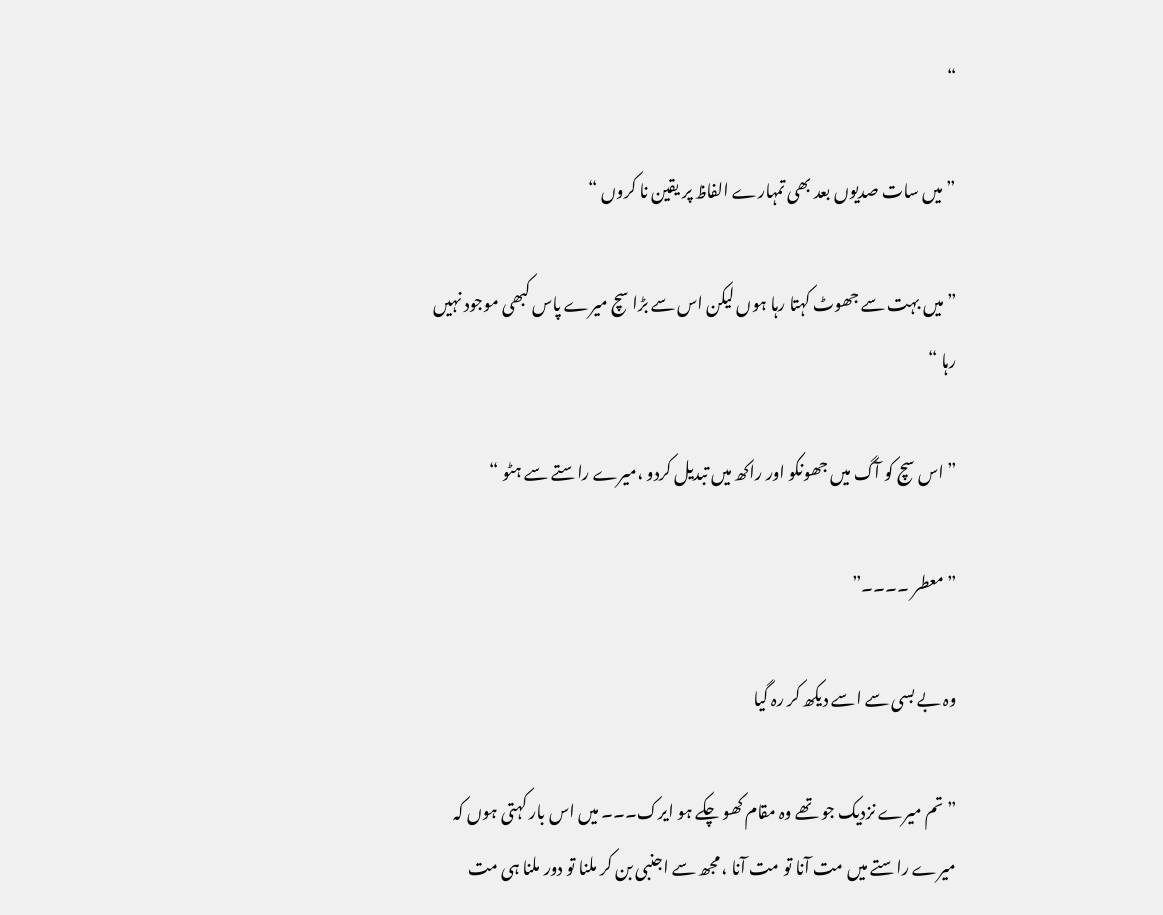“

” میں سات صدیوں بعد بھی تمہارے الفاظ پر یقین نا کروں “

” میں بہت سے جھوٹ کہتا رہا ہوں لیکن اس سے بڑا سچ میرے پاس کبھی موجود نہیں رہا “

” اس سچ کو آگ میں جھونکو اور راکھ میں تبدیل کردو ،میرے راستے سے ہٹو “

” معطر ۔۔۔۔”

وہ بے بسی سے اسے دیکھ کر رہ گیا

” تم میرے نزدیک جو تھے وہ مقام کھو چکے ہو ایرک۔۔۔ میں اس بار کہتی ہوں کہ میرے راستے میں مت آنا تو مت آنا ، مجھ سے اجنبی بن کر ملنا تو دور ملنا ہی مت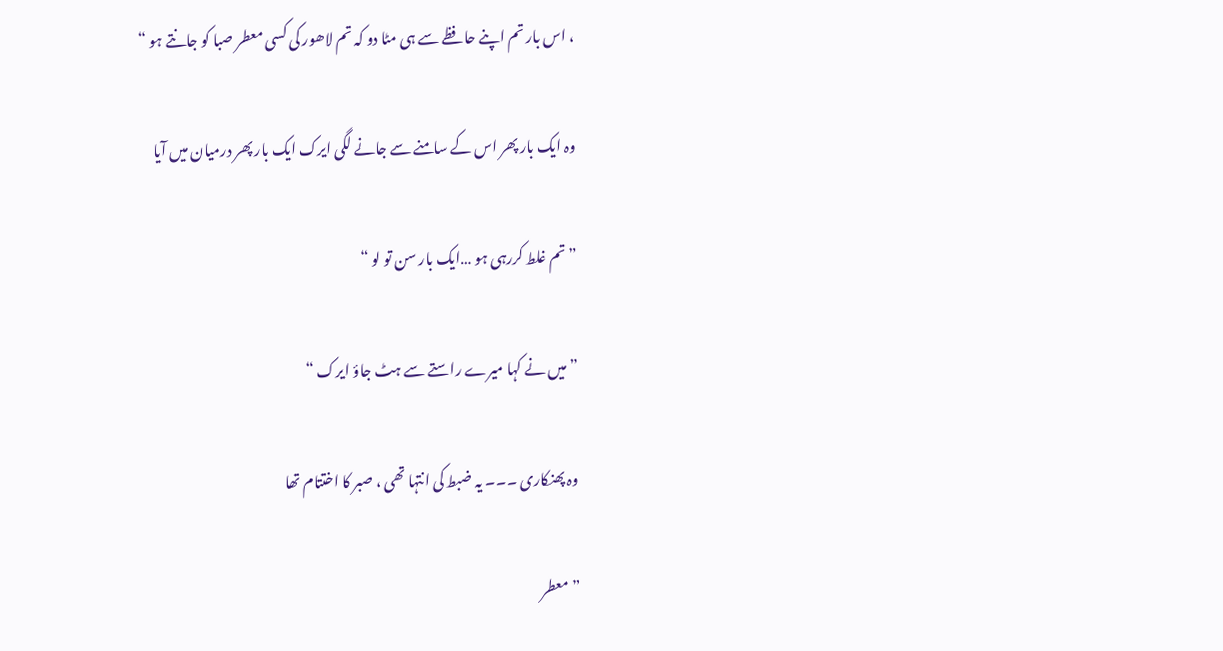، اس بار تم اپنے حافظے سے ہی مٹا دو کہ تم لاھور کی کسی معطر صبا کو جانتے ہو “

وہ ایک بار پھر اس کے سامنے سے جانے لگی ایرک ایک بار پھر درمیان میں آیا

” تم غلط کررہی ہو …ایک بار سن تو لو “

” میں نے کہا میرے راستے سے ہٹ جاؤ ایرک “

وہ پھنکاری ۔۔۔ یہ ضبط کی انتہا تھی ، صبر کا اختتام تھا

” معطر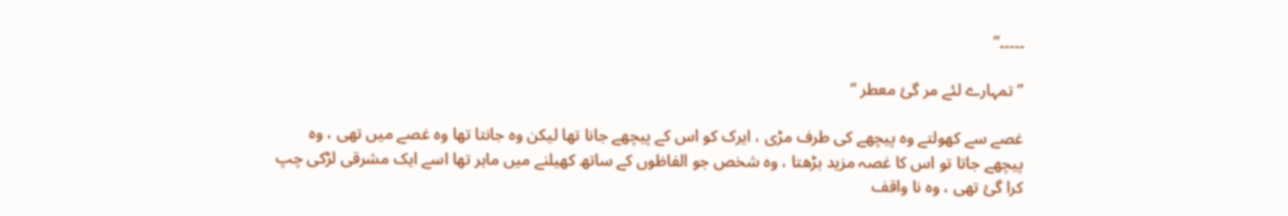۔۔۔۔۔”

” تمہارے لئے مر گئ معطر “

غصے سے کھولتے وہ پیچھے کی طرف مڑی ، ایرک کو اس کے پیچھے جانا تھا لیکن وہ جانتا تھا وہ غصے میں تھی ، وہ پیچھے جاتا تو اس کا غصہ مزید بڑھتا ، وہ شخص جو الفاظوں کے ساتھ کھیلنے میں ماہر تھا اسے ایک مشرقی لڑکی چپ کرا گئ تھی ، وہ نا واقف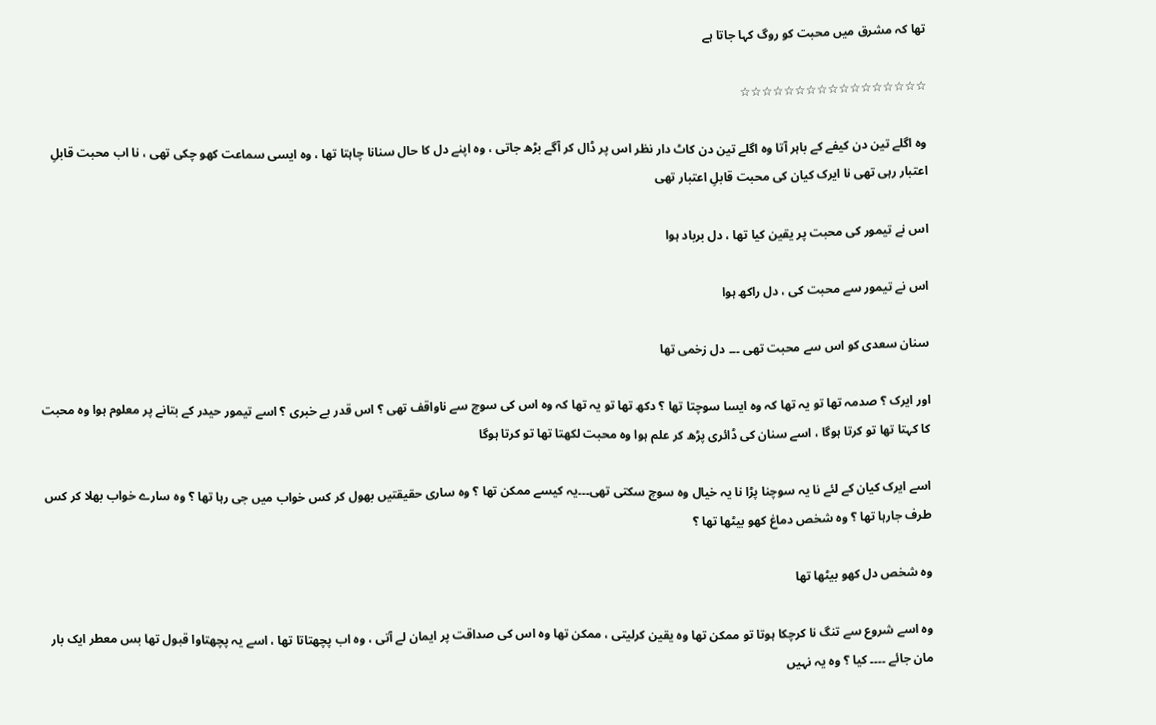تھا کہ مشرق میں محبت کو روگ کہا جاتا ہے

☆☆☆☆☆☆☆☆☆☆☆☆☆☆☆☆☆

وہ اگلے تین دن کیفے کے باہر آتا وہ اگلے تین دن کاٹ دار نظر اس پر ڈال کر آگے بڑھ جاتی ، وہ اپنے دل کا حال سنانا چاہتا تھا ، وہ ایسی سماعت کھو چکی تھی ، نا اب محبت قابلِ اعتبار رہی تھی نا ایرک کیان کی محبت قابلِ اعتبار تھی

اس نے تیمور کی محبت پر یقین کیا تھا ، دل برباد ہوا

اس نے تیمور سے محبت کی ، دل راکھ ہوا

سنان سعدی کو اس سے محبت تھی ۔۔۔ دل زخمی تھا

اور ایرک ؟ صدمہ تھا تو یہ تھا کہ وہ ایسا سوچتا تھا ؟ دکھ تھا تو یہ تھا کہ وہ اس کی سوچ سے ناواقف تھی ؟ اس قدر بے خبری ؟ اسے تیمور حیدر کے بتانے پر معلوم ہوا وہ محبت کا کہتا تھا تو کرتا ہوگا ، اسے سنان کی ڈائری پڑھ کر علم ہوا وہ محبت لکھتا تھا تو کرتا ہوگا

اسے ایرک کیان کے لئے نا یہ سوچنا پڑا نا یہ خیال وہ سوچ سکتی تھی۔۔۔یہ کیسے ممکن تھا ؟ وہ ساری حقیقتیں بھول کر کس خواب میں جی رہا تھا ؟ وہ سارے خواب بھلا کر کس طرف جارہا تھا ؟ وہ شخص دماغ کھو بیٹھا تھا ؟

وہ شخص دل کھو بیٹھا تھا

وہ اسے شروع سے تنگ نا کرچکا ہوتا تو ممکن تھا وہ یقین کرلیتی ، ممکن تھا وہ اس کی صداقت پر ایمان لے آتی ، وہ اب پچھتاتا تھا ، اسے یہ پچھتاوا قبول تھا بس معطر ایک بار مان جائے ۔۔۔۔ کیا ؟ وہ یہ نہیں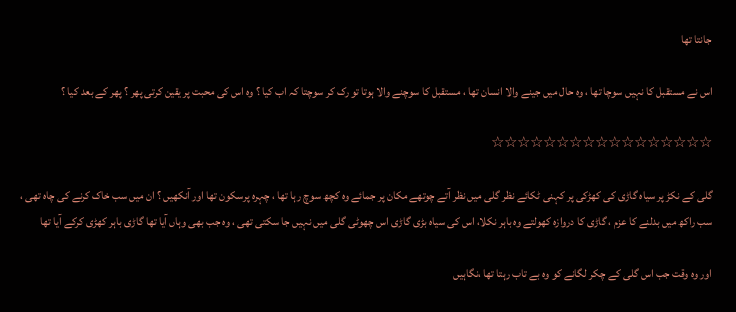جانتا تھا

اس نے مستقبل کا نہیں سوچا تھا ، وہ حال میں جینے والا انسان تھا ، مستقبل کا سوچنے والا ہوتا تو رک کر سوچتا کہ اب کیا ؟ وہ اس کی محبت پر یقین کرتی پھر ؟ پھر کے بعد کیا ؟

☆☆☆☆☆☆☆☆☆☆☆☆☆☆☆☆☆

گلی کے نکڑ پر سیاہ گاڑی کی کھڑکی پر کہنی ٹکائے نظر گلی میں نظر آتے چوتھے مکان پر جمائے وہ کچھ سوچ رہا تھا ، چہرہ پرسکون تھا اور آنکھیں ؟ ان میں سب خاک کرنے کی چاہ تھی ، سب راکھ میں بدلنے کا عزم ، گاڑی کا دروازہ کھولتے وہ باہر نکلا، اس کی سیاہ بڑی گاڑی اس چھوٹی گلی میں نہیں جا سکتی تھی ، وہ جب بھی وہاں آیا تھا گاڑی باہر کھڑی کرکے آیا تھا

اور وہ وقت جب اس گلی کے چکر لگانے کو وہ بے تاب رہتا تھا ،نگاہیں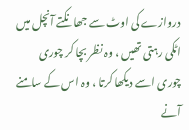دروازے کی اوٹ سے جھانکتے آنچل میں اٹکی رہتی تھیں ، وہ نظر بچا کر چوری چوری اسے دیکھا کرتا ، وہ اس کے سامنے آنے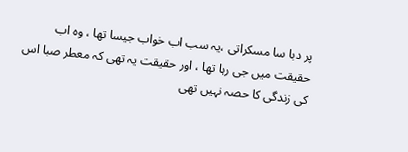پر دبا سا مسکراتی ،یہ سب اب خواب جیسا تھا ، وہ اب حقیقت میں جی رہا تھا ، اور حقیقت یہ تھی کہ معطر صبا اس کی زندگی کا حصہ نہیں تھی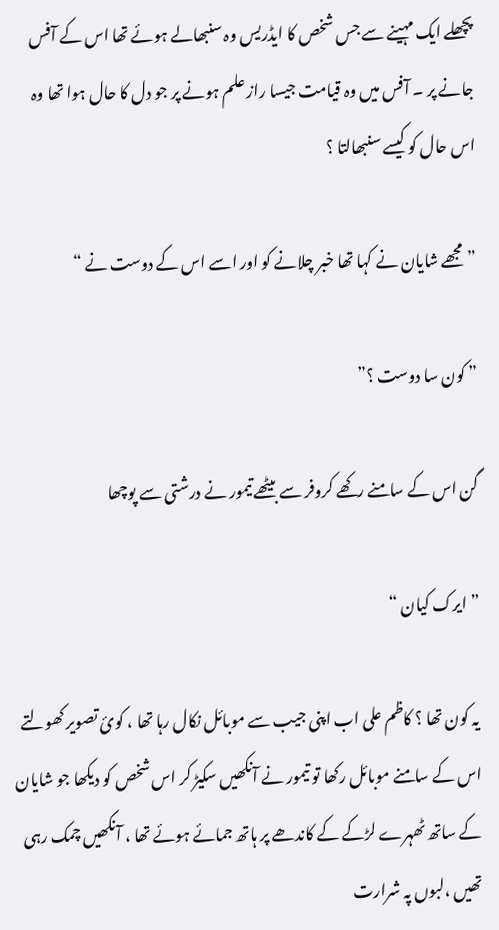پچھلے ایک مہینے سے جس شخص کا ایڈریس وہ سنبھالے ہوئے تھا اس کے آفس جانے پر ۔ آفس میں وہ قیامت جیسا راز علم ہونے پر جو دل کا حال ہوا تھا وہ اس حال کو کیسے سنبھالتا ؟

” مجھے شایان نے کہا تھا خبر چلانے کو اور اسے اس کے دوست نے “

” کون سا دوست ؟”

گن اس کے سامنے رکھے کروفر سے بیٹھے تیمور نے درشتی سے پوچھا

” ایرک کیان “

یہ کون تھا ؟ کاظم علی اب اپنی جیب سے موبائل نکال رہا تھا ، کوئ تصویر کھولتے اس کے سامنے موبائل رکھا تو تیمور نے آنکھیں سکیڑ کر اس شخص کو دیکھا جو شایان کے ساتھ ٹھہرے لڑکے کے کاندھے پر ہاتھ جمائے ہوئے تھا ، آنکھیں چمک رہی تھیں ،لبوں پہ شرارت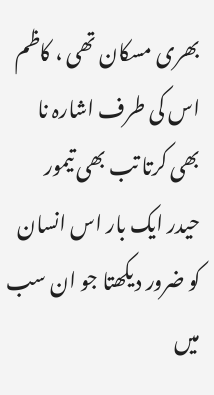بھری مسکان تھی ، کاظم اس کی طرف اشارہ نا بھی کرتا تب بھی تیمور حیدر ایک بار اس انسان کو ضرور دیکھتا جو ان سب میں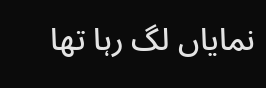نمایاں لگ رہا تھا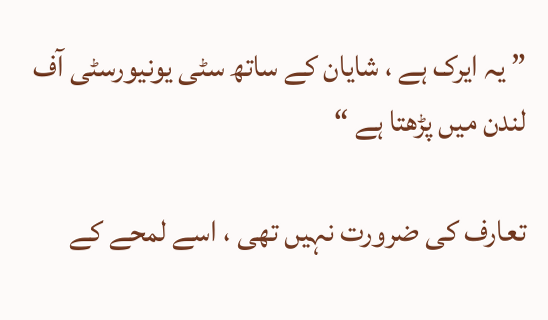” یہ ایرک ہے ، شایان کے ساتھ سٹی یونیورسٹی آف لندن میں پڑھتا ہے “

تعارف کی ضرورت نہیں تھی ، اسے لمحے کے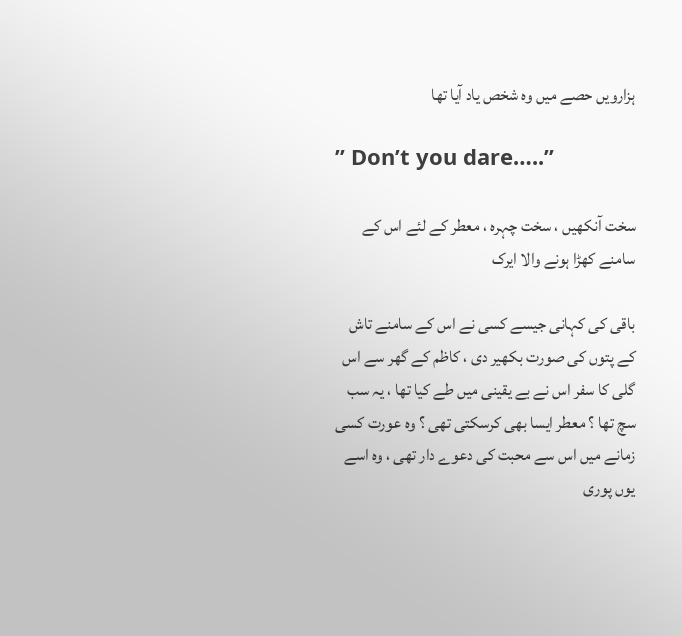ہزارویں حصے میں وہ شخص یاد آیا تھا

” Don’t you dare…..”

سخت آنکھیں ، سخت چہرہ ، معطر کے لئے اس کے سامنے کھڑا ہونے والا ایرک

باقی کی کہانی جیسے کسی نے اس کے سامنے تاش کے پتوں کی صورت بکھیر دی ، کاظم کے گھر سے اس گلی کا سفر اس نے بے یقینی میں طے کیا تھا ، یہ سب سچ تھا ؟ معطر ایسا بھی کرسکتی تھی ؟ وہ عورت کسی زمانے میں اس سے محبت کی دعوے دار تھی ، وہ اسے یوں پوری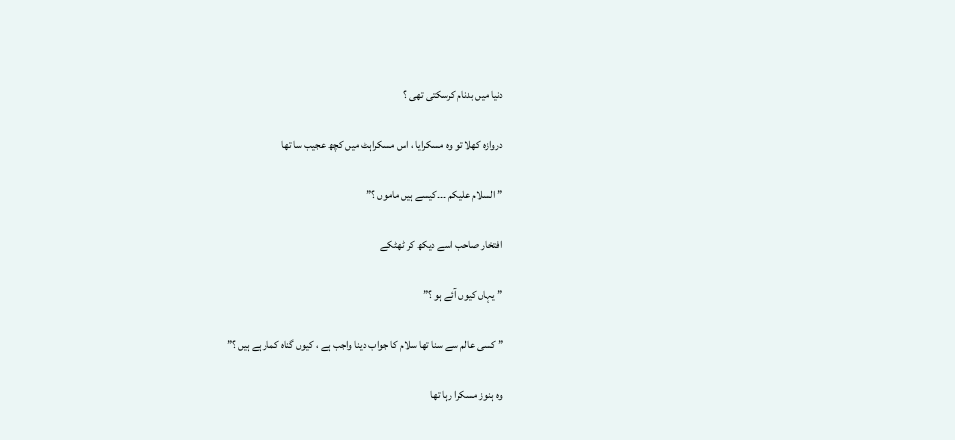دنیا میں بدنام کرسکتی تھی ؟

دروازہ کھلا تو وہ مسکرایا ، اس مسکراہٹ میں کچھ عجیب سا تھا

” السلام علیکم ۔۔۔کیسے ہیں ماموں ؟”

افتخار صاحب اسے دیکھ کر ٹھٹکے

” یہاں کیوں آئے ہو ؟”

” کسی عالم سے سنا تھا سلام کا جواب دینا واجب ہے ، کیوں گناہ کمارہے ہیں ؟”

وہ ہنوز مسکرا رہا تھا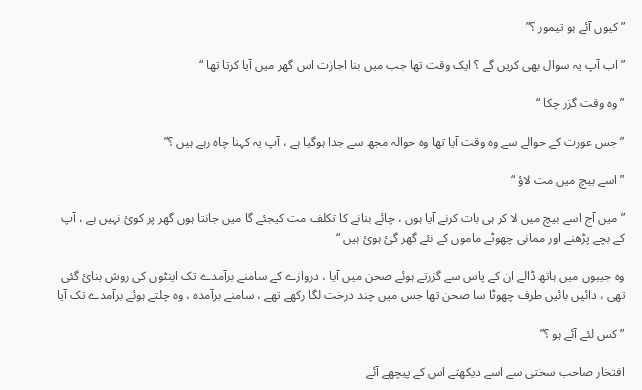” کیوں آئے ہو تیمور ؟”

” اب آپ یہ سوال بھی کریں گے ؟ ایک وقت تھا جب میں بنا اجازت اس گھر میں آیا کرتا تھا “

” وہ وقت گزر چکا “

” جس عورت کے حوالے سے وہ وقت آیا تھا وہ حوالہ مجھ سے جدا ہوگیا ہے ، آپ یہ کہنا چاہ رہے ہیں ؟”

” اسے بیچ میں مت لاؤ “

” میں آج اسے بیچ میں لا کر ہی بات کرنے آیا ہوں ، چائے بنانے کا تکلف مت کیجئے گا میں جانتا ہوں گھر پر کوئ نہیں ہے ، آپ کے بچے پڑھنے اور ممانی چھوٹے ماموں کے نئے گھر گئ ہوئ ہیں “

وہ جیبوں میں ہاتھ ڈالے ان کے پاس سے گزرتے ہوئے صحن میں آیا ، دروازے کے سامنے برآمدے تک اینٹوں کی روش بنائ گئی تھی ، دائیں بائیں طرف چھوٹا سا صحن تھا جس میں چند درخت لگا رکھے تھے ، سامنے برآمدہ ، وہ چلتے ہوئے برآمدے تک آیا

” کس لئے آئے ہو ؟”

افتخار صاحب سختی سے اسے دیکھتے اس کے پیچھے آئے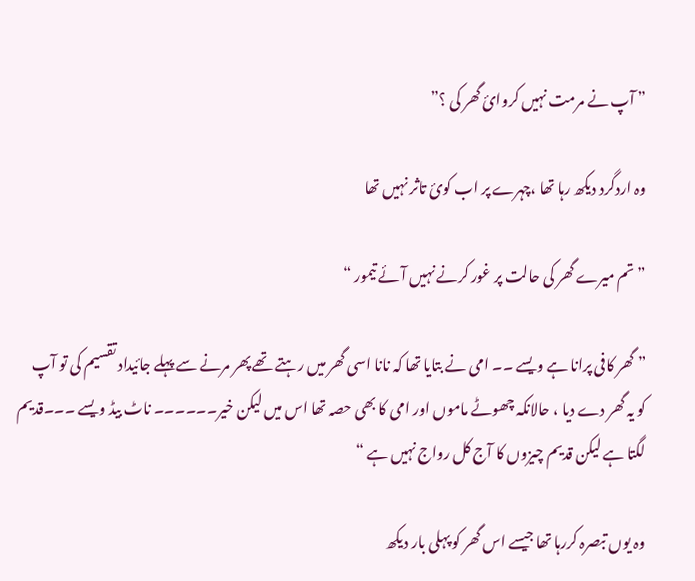” آپ نے مرمت نہیں کروائ گھر کی ؟”

وہ اردگرد دیکھ رہا تھا ،چہرے پر اب کوئ تاثر نہیں تھا

” تم میرے گھر کی حالت پر غور کرنے نہیں آئے تیمور “

” گھر کافی پرانا ہے ویسے ۔۔ امی نے بتایا تھا کہ نانا اسی گھر میں رہتے تھے پھر مرنے سے پہلے جائیداد تقسیم کی تو آپ کو یہ گھر دے دیا ، حالانکہ چھوٹے ماموں اور امی کا بھی حصہ تھا اس میں لیکن خیر۔۔۔۔۔۔ ناٹ بیڈ ویسے ۔۔۔قدیم لگتا ہے لیکن قدیم چیزوں کا آج کل رواج نہیں ہے “

وہ یوں تبصرہ کررہا تھا جیسے اس گھر کو پہلی بار دیکھ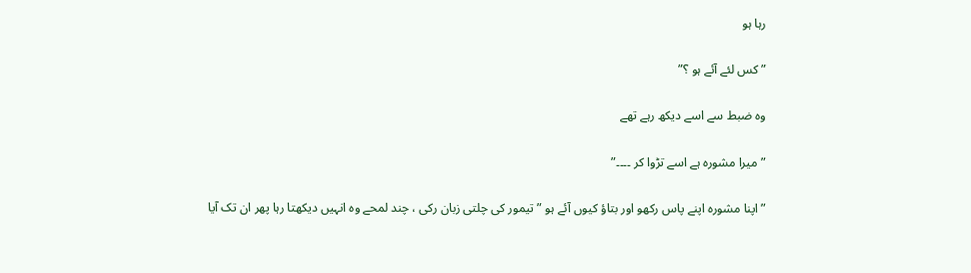رہا ہو

” کس لئے آئے ہو ؟”

وہ ضبط سے اسے دیکھ رہے تھے

” میرا مشورہ ہے اسے تڑوا کر ۔۔۔۔”

” اپنا مشورہ اپنے پاس رکھو اور بتاؤ کیوں آئے ہو ” تیمور کی چلتی زبان رکی ، چند لمحے وہ انہیں دیکھتا رہا پھر ان تک آیا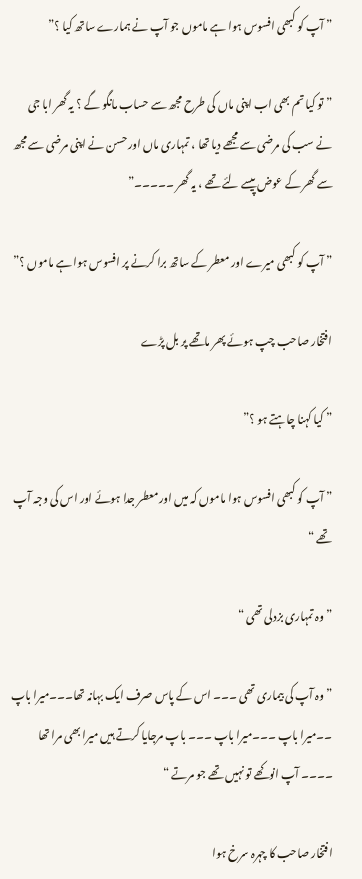” آپ کو کبھی افسوس ہوا ہے ماموں جو آپ نے ہمارے ساتھ کیا ؟”

” تو کیا تم بھی اب اپنی ماں کی طرح مجھ سے حساب مانگو گے ؟ یہ گھر ابا جی نے سب کی مرضی سے مجھے دیا تھا ، تمہاری ماں اور حسن نے اپنی مرضی سے مجھ سے گھر کے عوض پیسے لئے تھے ، یہ گھر ۔۔۔۔۔”

” آپ کو کبھی میرے اور معطر کے ساتھ برا کرنے پر افسوس ہوا ہے ماموں ؟”

افتخار صاحب چپ ہوئے پھر ماتھے پر بل پڑے

” کیا کہنا چاہتے ہو ؟”

” آپ کو کبھی افسوس ہوا ماموں کہ میں اور معطر جدا ہوئے اور اس کی وجہ آپ تھے “

” وہ تمہاری بزدلی تھی “

” وہ آپ کی بیماری تھی ۔۔۔ اس کے پاس صرف ایک بہانہ تھا۔۔۔میرا باپ ۔۔میرا باپ ۔۔۔میرا باپ ۔۔۔ باپ مرجایا کرتے ہیں میرا بھی مرا تھا ۔۔۔۔ آپ انوکھے تو نہیں تھے جو مرتے “

افتخار صاحب کا چہرہ سرخ ہوا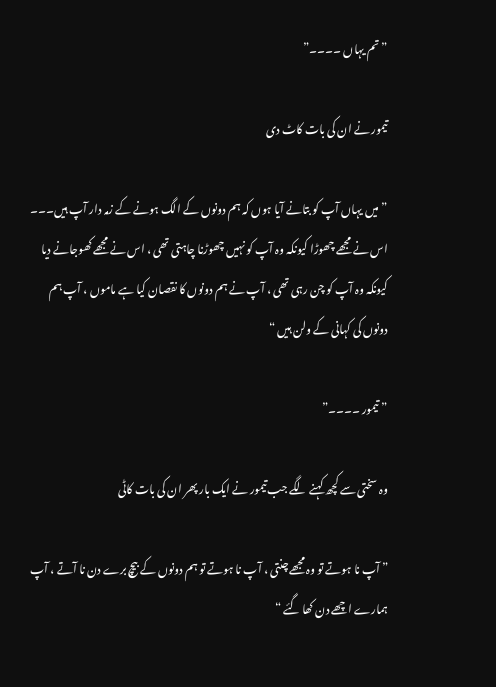” تم یہاں ۔۔۔۔”

تیمور نے ان کی بات کاٹ دی

” میں یہاں آپ کو بتانے آیا ہوں کہ ہم دونوں کے الگ ہونے کے زمہ دار آپ ہیں۔۔۔ اس نے مجھے چھوڑا کیونکہ وہ آپ کو نہیں چھوڑنا چاہتی تھی ، اس نے مجھے کھوجانے دیا کیونکہ وہ آپ کو چن رہی تھی ، آپ نے ہم دونوں کا نقصان کیا ہے ماموں ، آپ ہم دونوں کی کہانی کے ولن ہیں “

” تیمور ۔۔۔۔”

وہ سختی سے کچھ کہنے لگے جب تیمور نے ایک بار پھر ان کی بات کاٹی

” آپ نا ہوتے تو وہ مجھے چنتی ، آپ نا ہوتے تو ہم دونوں کے بیچ برے دن نا آتے ، آپ ہمارے اچھے دن کھا گئے “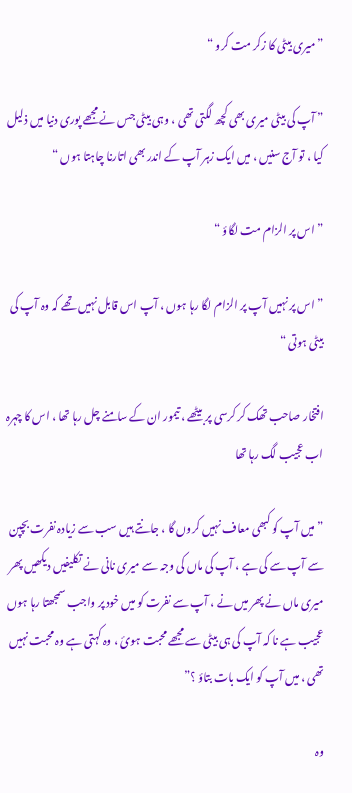” میری بیٹی کا زکر مت کرو “

” آپ کی بیٹی میری بھی کچھ لگتی تھی ، وہی بیٹی جس نے مجھے پوری دنیا میں ذلیل کیا ، تو آج سنیں ، میں ایک زہر آپ کے اندر بھی اتارنا چاہتا ہوں “

” اس پر الزام مت لگاؤ “

” اس پر نہیں آپ پر الزام لگا رہا ہوں ، آپ اس قابل نہیں تھے کہ وہ آپ کی بیٹی ہوتی “

افتخار صاحب تھک کر کرسی پر بیٹھے ، تیمور ان کے سامنے چل رہا تھا ، اس کا چہرہ اب عجیب لگ رہا تھا

” میں آپ کو کبھی معاف نہیں کروں گا ، جانتے ہیں سب سے زیادہ نفرت بچپن سے آپ سے کی ہے ، آپ کی ماں کی وجہ سے میری نانی نے تکلیفیں دیکھیں پھر میری ماں نے پھر میں نے ، آپ سے نفرت کو میں خود پر واجب سمجھتا رہا ہوں عجیب ہے نا کہ آپ کی ہی بیٹی سے مجھے محبت ہوئ ، وہ کہتی ہے وہ محبت نہیں تھی ، میں آپ کو ایک بات بتاؤ ؟”

وہ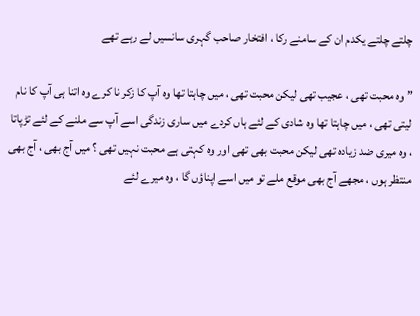چلتے چلتے یکدم ان کے سامنے رکا ، افتخار صاحب گہری سانسیں لے رہے تھے

” وہ محبت تھی ، عجیب تھی لیکن محبت تھی ، میں چاہتا تھا وہ آپ کا زکر نا کرے وہ اتنا ہی آپ کا نام لیتی تھی ، میں چاہتا تھا وہ شادی کے لئے ہاں کردے میں ساری زندگی اسے آپ سے ملنے کے لئے تڑپاتا ، وہ میری ضد زیادہ تھی لیکن محبت بھی تھی اور وہ کہتی ہے محبت نہیں تھی ؟ میں آج بھی ، آج بھی منتظر ہوں ، مجھے آج بھی موقع ملے تو میں اسے اپناؤں گا ، وہ میرے لئے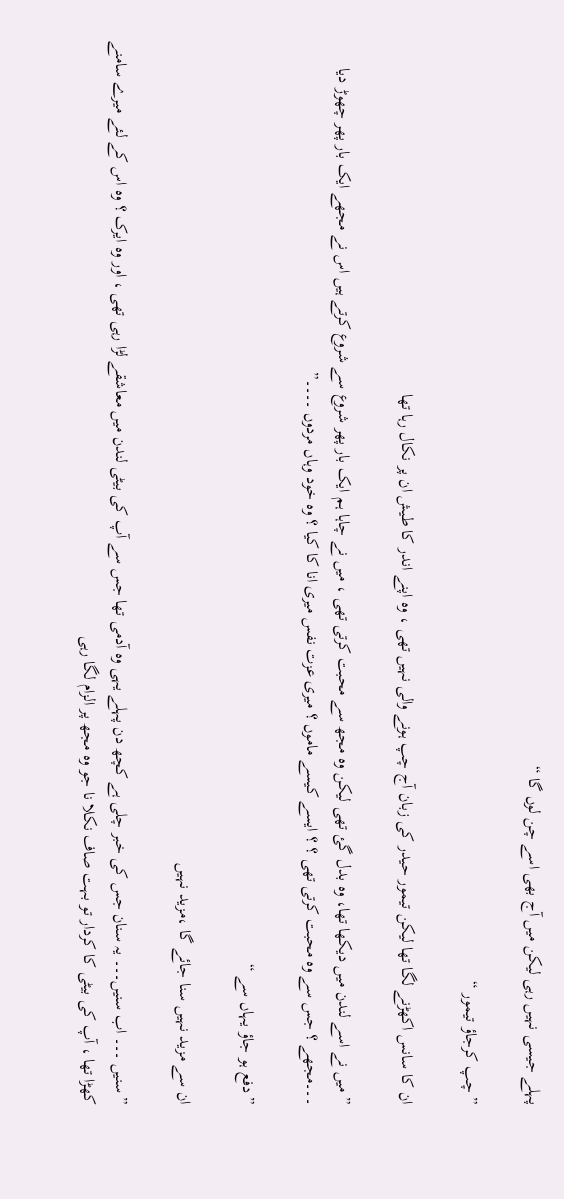پہلے جیسی نہیں رہی لیکن میں آج بھی اسے چن لوں گا “

” چپ کرجاؤ تیمور “

ان کا سانس اکھڑنے لگا تھا لیکن تیمور حیدر کی زبان آج چپ ہونے والی نہیں تھی ، وہ اپنے اندر کا طیش ان پر نکال رہا تھا

” میں نے اسے لندن میں دیکھا تھا، وہ بدل گئ تھی لیکن وہ مجھ سے محبت کرتی تھی ، میں نے چاہا ہم ایک بار پھر شروع سے شروع کرتے ہیں اس نے مجھے ایک بار پھر چھوڑ دیا ۔۔۔مجھے ؟ جس سے وہ محبت کرتی تھی ؟ ؟ ایسے کیسے ماموں ؟ میری عزت نفس میری انا کا کیا ؟ وہ خود وہاں مردوں ۔۔۔۔”

” دفع ہو جاؤ یہاں سے “

ان سے مزید نہیں سنا جائے گا ،مزید نہیں

” سنیں ۔۔۔ اب سنیں۔۔۔ یہ سنان جس کی خبر چلی ہے کچھ دن پہلے یہی وہ آدمی تھا جس سے آپ کی بیٹی لندن میں معاشقے لڑا رہی تھی ، اور وہ ایرک ؟ وہ اس کے لئے میرے سامنے کھڑا تھا ، آپ کی بیٹی کا کردار تو بہت صاف نکلا نا جو وہ مجھ پر الزام لگا رہی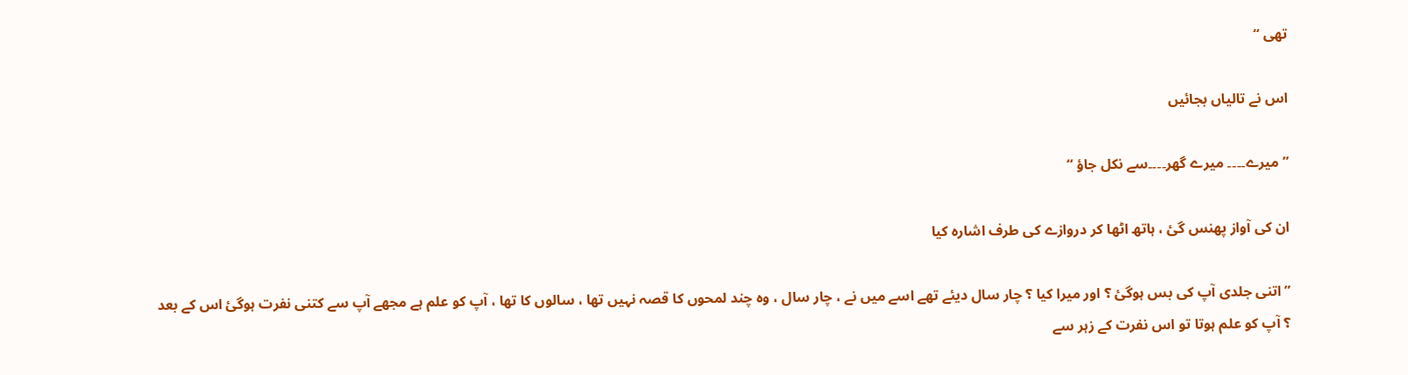تھی “

اس نے تالیاں بجائیں

” میرے۔۔۔۔ میرے گھر۔۔۔۔سے نکل جاؤ “

ان کی آواز پھنس گئ ، ہاتھ اٹھا کر دروازے کی طرف اشارہ کیا

” اتنی جلدی آپ کی بس ہوگئ ؟ اور میرا کیا ؟ چار سال دیئے تھے اسے میں نے ، چار سال ، وہ چند لمحوں کا قصہ نہیں تھا ، سالوں کا تھا ، آپ کو علم ہے مجھے آپ سے کتنی نفرت ہوگئ اس کے بعد ؟ آپ کو علم ہوتا تو اس نفرت کے زہر سے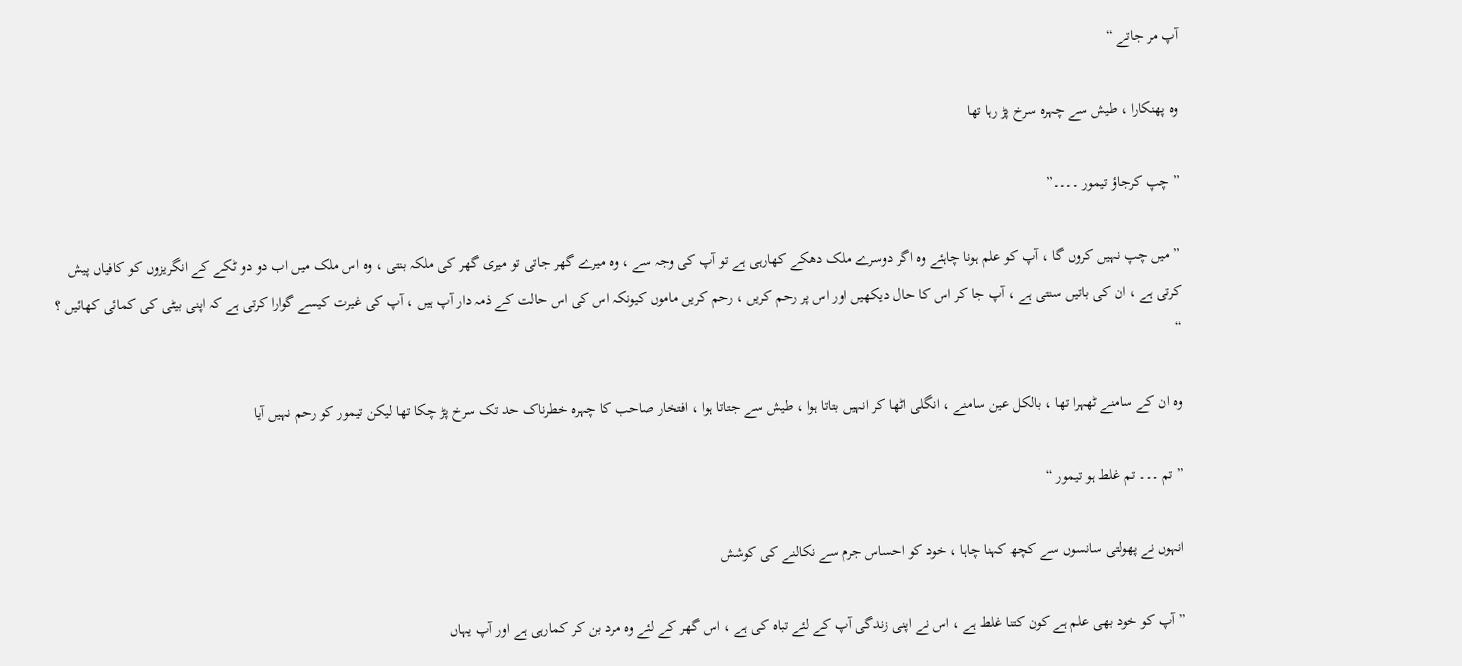آپ مر جاتے “

وہ پھنکارا ، طیش سے چہرہ سرخ پڑ رہا تھا

” چپ کرجاؤ تیمور ۔۔۔۔”

” میں چپ نہیں کروں گا ، آپ کو علم ہونا چاہئے وہ اگر دوسرے ملک دھکے کھارہی ہے تو آپ کی وجہ سے ، وہ میرے گھر جاتی تو میری گھر کی ملکہ بنتی ، وہ اس ملک میں اب دو دو ٹکے کے انگریزوں کو کافیاں پیش کرتی ہے ، ان کی باتیں سنتی ہے ، آپ جا کر اس کا حال دیکھیں اور اس پر رحم کریں ، رحم کریں ماموں کیونکہ اس کی اس حالت کے ذمہ دار آپ ہیں ، آپ کی غیرت کیسے گوارا کرتی ہے کہ اپنی بیٹی کی کمائی کھائیں ؟ “

وہ ان کے سامنے ٹھہرا تھا ، بالکل عین سامنے ، انگلی اٹھا کر انہیں بتاتا ہوا ، طیش سے جتاتا ہوا ، افتخار صاحب کا چہرہ خطرناک حد تک سرخ پڑ چکا تھا لیکن تیمور کو رحم نہیں آیا

” تم ۔۔۔ تم غلط ہو تیمور “

انہوں نے پھولتی سانسوں سے کچھ کہنا چاہا ، خود کو احساس جرم سے نکالنے کی کوشش

” آپ کو خود بھی علم ہے کون کتنا غلط ہے ، اس نے اپنی زندگی آپ کے لئے تباہ کی ہے ، اس گھر کے لئے وہ مرد بن کر کمارہی ہے اور آپ یہاں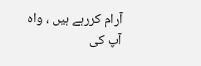آرام کررہے ہیں ، واہ آپ کی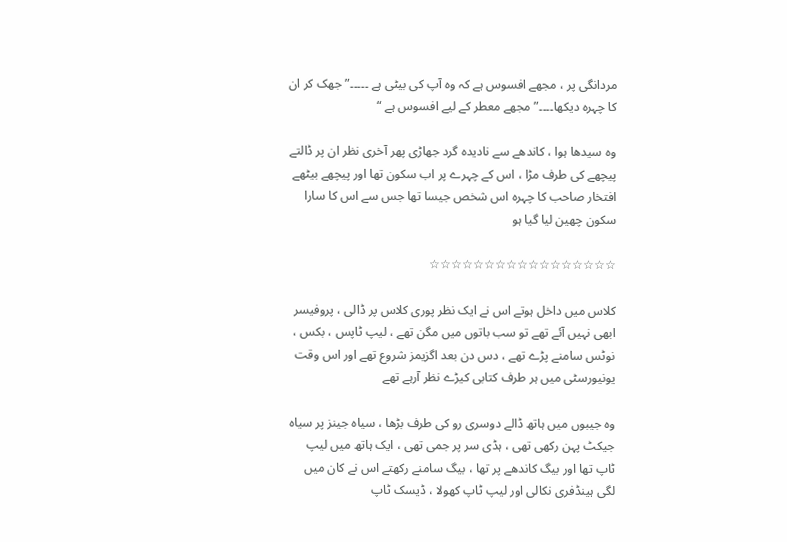مردانگی پر ، مجھے افسوس ہے کہ وہ آپ کی بیٹی ہے ۔۔۔۔۔” جھک کر ان کا چہرہ دیکھا۔۔۔۔” مجھے معطر کے لیے افسوس ہے “

وہ سیدھا ہوا ، کاندھے سے نادیدہ گرد جھاڑی پھر آخری نظر ان پر ڈالتے پیچھے کی طرف مڑا ، اس کے چہرے پر اب سکون تھا اور پیچھے بیٹھے افتخار صاحب کا چہرہ اس شخص جیسا تھا جس سے اس کا سارا سکون چھین لیا گیا ہو

☆☆☆☆☆☆☆☆☆☆☆☆☆☆☆☆☆

کلاس میں داخل ہوتے اس نے ایک نظر پوری کلاس پر ڈالی ، پروفیسر ابھی نہیں آئے تھے تو سب باتوں میں مگن تھے ، لیپ ٹاپس ، بکس ، نوٹس سامنے پڑے تھے ، دس دن بعد اگزیمز شروع تھے اور اس وقت یونیورسٹی میں ہر طرف کتابی کیڑے نظر آرہے تھے

وہ جیبوں میں ہاتھ ڈالے دوسری رو کی طرف بڑھا ، سیاہ جینز پر سیاہ جیکٹ پہن رکھی تھی ، ہڈی سر پر جمی تھی ، ایک ہاتھ میں لیپ ٹاپ تھا اور بیگ کاندھے پر تھا ، بیگ سامنے رکھتے اس نے کان میں لگی ہینڈفری نکالی اور لیپ ٹاپ کھولا ، ڈیسک ٹاپ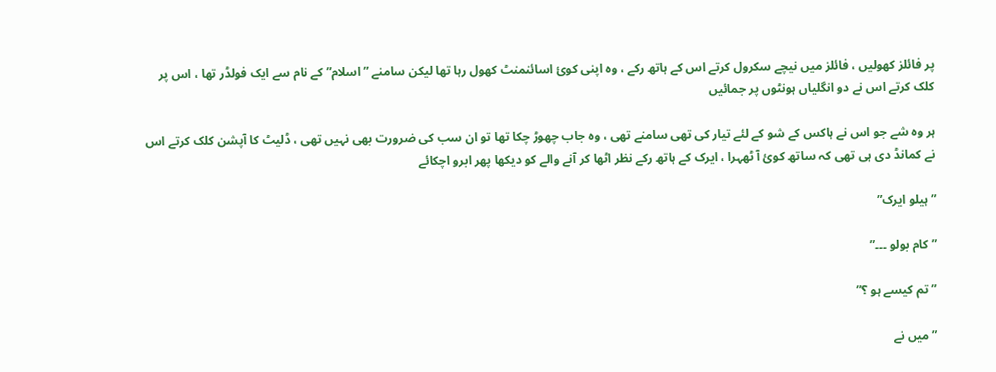پر فائلز کھولیں ، فائلز میں نیچے سکرول کرتے اس کے ہاتھ رکے ، وہ اپنی کوئ اسائنمنٹ کھول رہا تھا لیکن سامنے ” اسلام” کے نام سے ایک فولڈر تھا ، اس پر کلک کرتے اس نے دو انگلیاں ہونٹوں پر جمائیں

ہر وہ شے جو اس نے ہاکس کے شو کے لئے تیار کی تھی سامنے تھی ، وہ جاب چھوڑ چکا تھا تو ان سب کی ضرورت بھی نہیں تھی ، ڈلیٹ کا آپشن کلک کرتے اس نے کمانڈ دی ہی تھی کہ ساتھ کوئ آ ٹھہرا ، ایرک کے ہاتھ رکے نظر اٹھا کر آنے والے کو دیکھا پھر ابرو اچکائے

” ہیلو ایرک”

” کام بولو ۔۔۔”

” تم کیسے ہو ؟”

” میں نے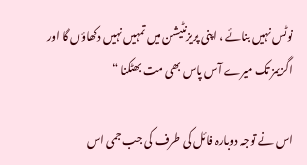نوٹس نہیں بنائے ، اپنی پریزنٹیشن میں تمہیں نہیں دکھاؤں گا اور اگزیمز تک میرے آس پاس بھی مت بھٹکنا “

اس نے توجہ دوبارہ فائل کی طرف کی جب جمی اس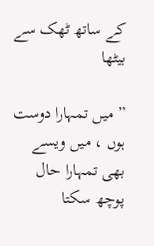کے ساتھ ٹھک سے بیٹھا

” میں تمہارا دوست ہوں ، میں ویسے بھی تمہارا حال پوچھ سکتا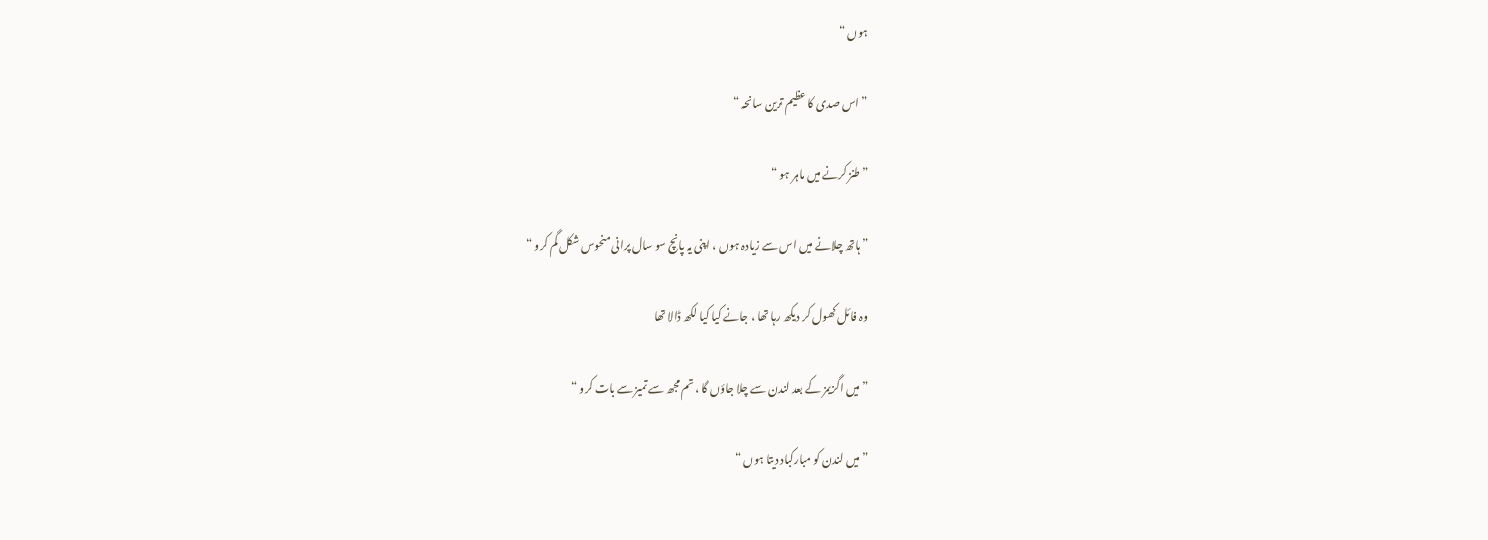ہوں “

” اس صدی کا عظیم ترین سانحہ “

” طنز کرنے میں ماہر ہو “

” ہاتھ چلانے میں اس سے زیادہ ہوں ، اپنی یہ پانچ سو سال پرانی منحوس شکل گم کرو “

وہ فائل کھول کر دیکھ رہا تھا ، جانے کیا کیا لکھ ڈالا تھا

” میں اگزیمز کے بعد لندن سے چلا جاؤں گا ، تم مجھ سے تمیز سے بات کرو “

” میں لندن کو مبارکباد دیتا ہوں “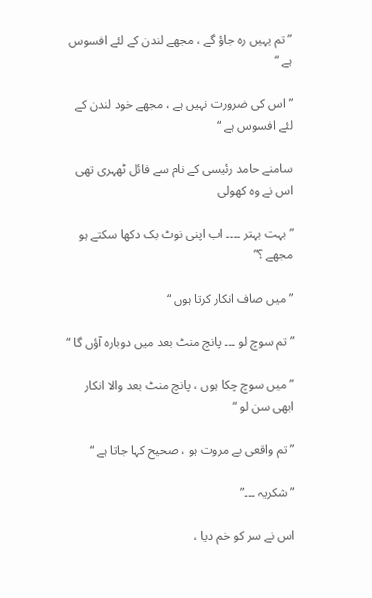” تم یہیں رہ جاؤ گے ، مجھے لندن کے لئے افسوس ہے “

” اس کی ضرورت نہیں ہے ، مجھے خود لندن کے لئے افسوس ہے “

سامنے حامد رئیسی کے نام سے فائل ٹھہری تھی اس نے وہ کھولی

” بہت بہتر ۔۔۔۔ اب اپنی نوٹ بک دکھا سکتے ہو مجھے ؟”

” میں صاف انکار کرتا ہوں “

” تم سوچ لو ۔۔۔ پانچ منٹ بعد میں دوبارہ آؤں گا “

” میں سوچ چکا ہوں ، پانچ منٹ بعد والا انکار ابھی سن لو “

” تم واقعی بے مروت ہو ، صحیح کہا جاتا ہے “

” شکریہ ۔۔۔”

اس نے سر کو خم دیا ،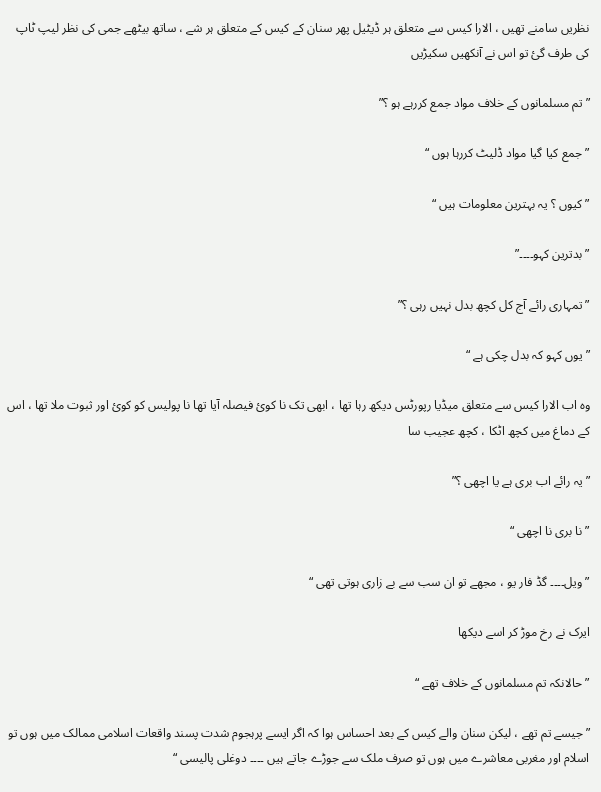نظریں سامنے تھیں ، الارا کیس سے متعلق ہر ڈیٹیل پھر سنان کے کیس کے متعلق ہر شے ، ساتھ بیٹھے جمی کی نظر لیپ ٹاپ کی طرف گئ تو اس نے آنکھیں سکیڑیں

” تم مسلمانوں کے خلاف مواد جمع کررہے ہو ؟”

” جمع کیا گیا مواد ڈلیٹ کررہا ہوں “

” کیوں ؟ یہ بہترین معلومات ہیں “

” بدترین کہو۔۔۔۔”

” تمہاری رائے آج کل کچھ بدل نہیں رہی ؟”

” یوں کہو کہ بدل چکی ہے “

وہ اب الارا کیس سے متعلق میڈیا رپورٹس دیکھ رہا تھا ، ابھی تک نا کوئ فیصلہ آیا تھا نا پولیس کو کوئ اور ثبوت ملا تھا ، اس کے دماغ میں کچھ اٹکا ، کچھ عجیب سا

” یہ رائے اب بری ہے یا اچھی ؟”

” نا بری نا اچھی “

” ویل۔۔۔۔ گڈ فار یو ، مجھے تو ان سب سے بے زاری ہوتی تھی “

ایرک نے رخ موڑ کر اسے دیکھا

” حالانکہ تم مسلمانوں کے خلاف تھے “

” جیسے تم تھے ، لیکن سنان والے کیس کے بعد احساس ہوا کہ اگر ایسے پرہجوم شدت پسند واقعات اسلامی ممالک میں ہوں تو اسلام اور مغربی معاشرے میں ہوں تو صرف ملک سے جوڑے جاتے ہیں ۔۔۔۔ دوغلی پالیسی “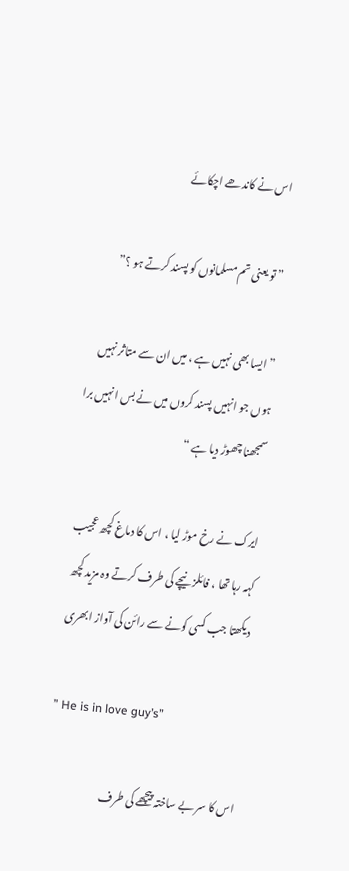اس نے کاندھے اچکائے

” تو یعنی تم مسلمانوں کو پسند کرتے ہو ؟”

” ایسا بھی نہیں ہے ، میں ان سے متاثر نہیں ہوں جو انہیں پسند کروں میں نے بس انہیں برا سمجھنا چھوڑ دیا ہے “

ایرک نے رخ موڑ لیا ، اس کا دماغ کچھ عجیب کہہ رہا تھا ، فائلز نیچے کی طرف کرتے وہ مزید کچھ دیکھتا جب کسی کونے سے رائن کی آواز ابھری

” He is in love guy’s”

اس کا سر بے ساختہ پیچھے کی طرف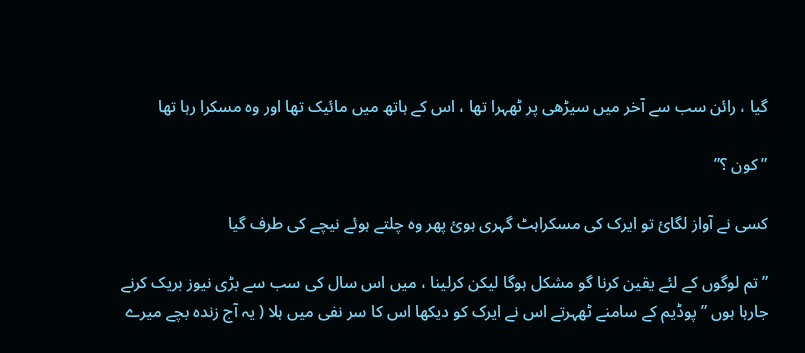گیا ، رائن سب سے آخر میں سیڑھی پر ٹھہرا تھا ، اس کے ہاتھ میں مائیک تھا اور وہ مسکرا رہا تھا

” کون ؟”

کسی نے آواز لگائ تو ایرک کی مسکراہٹ گہری ہوئ پھر وہ چلتے ہوئے نیچے کی طرف گیا

” تم لوگوں کے لئے یقین کرنا گو مشکل ہوگا لیکن کرلینا ، میں اس سال کی سب سے بڑی نیوز بریک کرنے جارہا ہوں ” پوڈیم کے سامنے ٹھہرتے اس نے ایرک کو دیکھا اس کا سر نفی میں ہلا ( یہ آج زندہ بچے میرے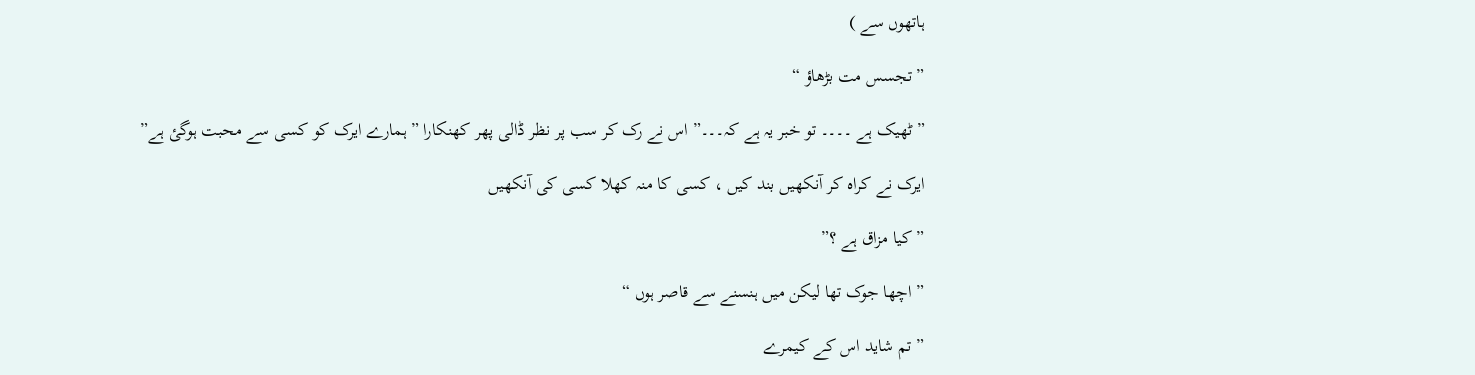ہاتھوں سے )

” تجسس مت بڑھاؤ “

” ٹھیک ہے ۔۔۔۔ تو خبر یہ ہے کہ۔۔۔” اس نے رک کر سب پر نظر ڈالی پھر کھنکارا ” ہمارے ایرک کو کسی سے محبت ہوگئ ہے”

ایرک نے کراہ کر آنکھیں بند کیں ، کسی کا منہ کھلا کسی کی آنکھیں

” کیا مزاق ہے ؟”

” اچھا جوک تھا لیکن میں ہنسنے سے قاصر ہوں “

” تم شاید اس کے کیمرے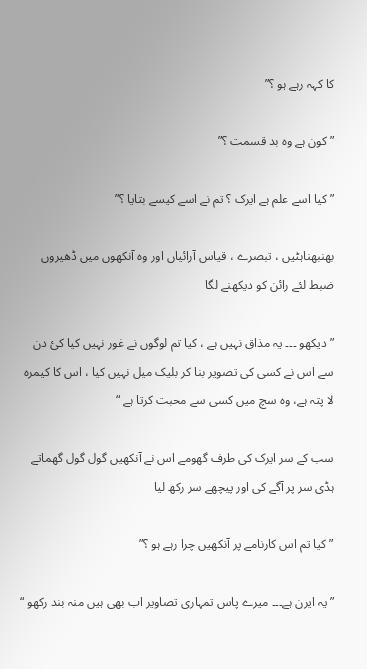کا کہہ رہے ہو ؟”

” کون ہے وہ بد قسمت ؟”

” کیا اسے علم ہے ایرک ؟ تم نے اسے کیسے بتایا ؟”

بھنبھناہٹیں ، تبصرے ، قیاس آرائیاں اور وہ آنکھوں میں ڈھیروں ضبط لئے رائن کو دیکھنے لگا

” دیکھو ۔۔۔ یہ مذاق نہیں ہے ، کیا تم لوگوں نے غور نہیں کیا کئ دن سے اس نے کسی کی تصویر بنا کر بلیک میل نہیں کیا ، اس کا کیمرہ لا پتہ ہے، وہ سچ میں کسی سے محبت کرتا ہے “

سب کے سر ایرک کی طرف گھومے اس نے آنکھیں گول گول گھماتے ہڈی سر پر آگے کی اور پیچھے سر رکھ لیا

” کیا تم اس کارنامے پر آنکھیں چرا رہے ہو ؟”

” یہ ایرن ہے۔۔۔ میرے پاس تمہاری تصاویر اب بھی ہیں منہ بند رکھو “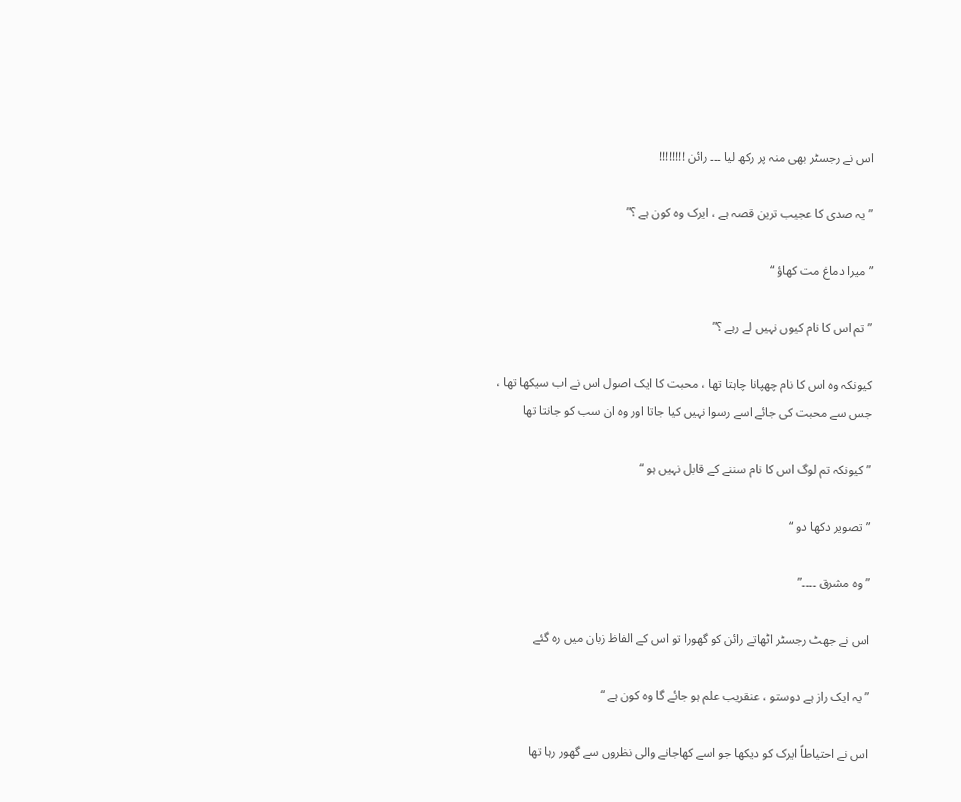اس نے رجسٹر بھی منہ پر رکھ لیا ۔۔۔ رائن !!!!!!!!

” یہ صدی کا عجیب ترین قصہ ہے ، ایرک وہ کون ہے ؟”

” میرا دماغ مت کھاؤ “

” تم اس کا نام کیوں نہیں لے رہے ؟”

کیونکہ وہ اس کا نام چھپانا چاہتا تھا ، محبت کا ایک اصول اس نے اب سیکھا تھا ، جس سے محبت کی جائے اسے رسوا نہیں کیا جاتا اور وہ ان سب کو جانتا تھا

” کیونکہ تم لوگ اس کا نام سننے کے قابل نہیں ہو “

” تصویر دکھا دو “

” وہ مشرق ۔۔۔۔”

اس نے جھٹ رجسٹر اٹھاتے رائن کو گھورا تو اس کے الفاظ زبان میں رہ گئے

” یہ ایک راز ہے دوستو ، عنقریب علم ہو جائے گا وہ کون ہے “

اس نے احتیاطاً ایرک کو دیکھا جو اسے کھاجانے والی نظروں سے گھور رہا تھا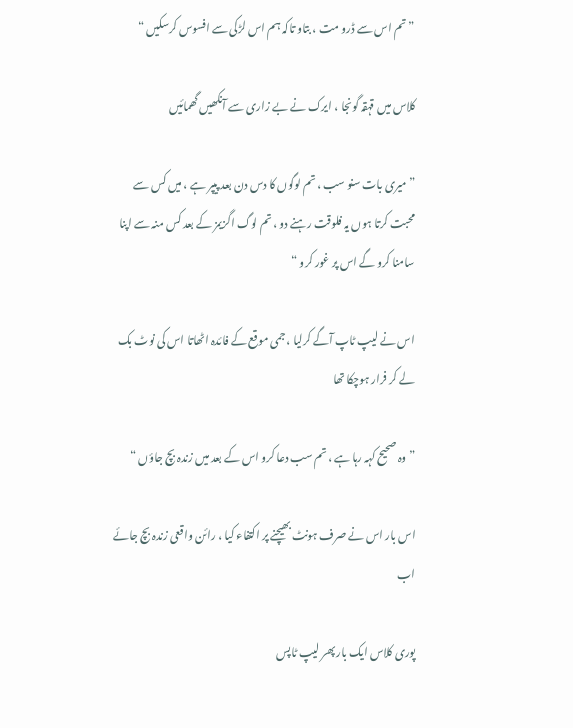” تم اس سے ڈرو مت ، بتاو تاکہ ہم اس لڑکی سے افسوس کرسکیں “

کلاس میں قہقہ گونجا ، ایرک نے بے زاری سے آنکھیں گھمائیں

” میری بات سنو سب ، تم لوگوں کا دس دن بعد پیپر ہے ، میں کس سے محبت کرتا ہوں یہ فلوقت رہنے دو ، تم لوگ اگزیمز کے بعد کس منہ سے اپنا سامنا کرو گے اس پر غور کرو “

اس نے لیپ ٹاپ آگے کرلیا ، جمی موقع کے فائدہ اٹھاتا اس کی نوٹ بک لے کر فرار ہوچکا تھا

” وہ صحیح کہہ رہا ہے ، تم سب دعا کرو اس کے بعد میں زندہ بچ جاؤں “

اس بار اس نے صرف ہونٹ بھیچنے پر اکتفاء کیا ، رائن واقعی زندہ بچ جائے اب

پوری کلاس ایک بار پھر لیپ ٹاپس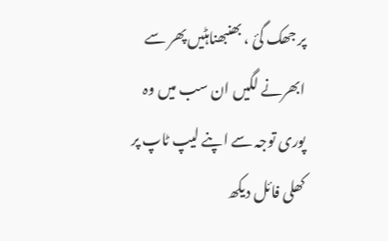پر جھک گئ ، بھنبھناہٹیں پھر سے ابھرنے لگیں ان سب میں وہ پوری توجہ سے اپنے لیپ ٹاپ پر کھلی فائل دیکھ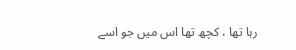رہا تھا ، کچھ تھا اس میں جو اسے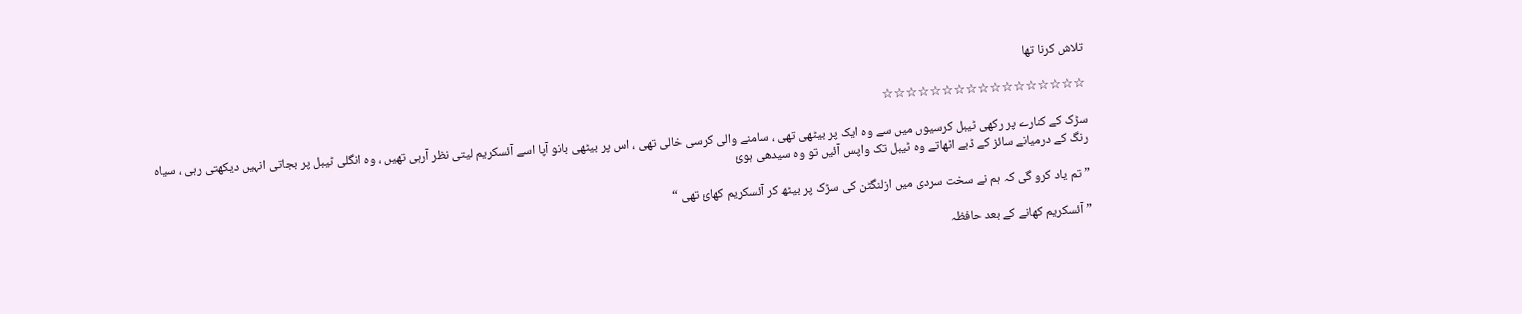تلاش کرنا تھا

☆☆☆☆☆☆☆☆☆☆☆☆☆☆☆☆☆

سڑک کے کنارے پر رکھی ٹیبل کرسیوں میں سے وہ ایک پر بیٹھی تھی ، سامنے والی کرسی خالی تھی ، اس پر بیٹھی بانو آپا اسے آئسکریم لیتی نظر آرہی تھیں ، وہ انگلی ٹیبل پر بجاتی انہیں دیکھتی رہی ، سیاہ رنگ کے درمیانے سائز کے ڈبے اٹھاتے وہ ٹیبل تک واپس آئیں تو وہ سیدھی ہوئ

” تم یاد کرو گی کہ ہم نے سخت سردی میں ازلنگٹن کی سڑک پر بیٹھ کر آئسکریم کھائ تھی “

” آئسکریم کھانے کے بعد حافظہ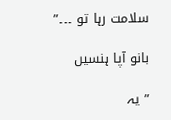سلامت رہا تو ۔۔۔”

بانو آپا ہنسیں

” یہ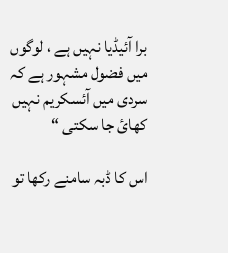برا آئیڈیا نہیں ہے ، لوگوں میں فضول مشہور ہے کہ سردی میں آئسکریم نہیں کھائ جا سکتی “

اس کا ڈبہ سامنے رکھا تو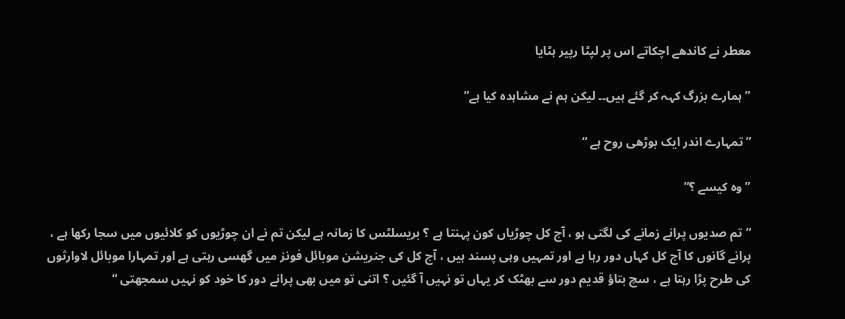معطر نے کاندھے اچکاتے اس پر لپٹا رپیر ہٹایا

” ہمارے بزرگ کہہ کر گئے ہیں۔۔ لیکن ہم نے مشاہدہ کیا ہے”

” تمہارے اندر ایک بوڑھی روح ہے “

” وہ کیسے ؟”

” تم صدیوں پرانے زمانے کی لگتی ہو ، آج کل چوڑیاں کون پہنتا ہے ؟ بریسلٹس کا زمانہ ہے لیکن تم نے ان چوڑیوں کو کلائیوں میں سجا رکھا ہے ، پرانے گانوں کا آج کل کہاں دور رہا ہے اور تمہیں وہی پسند ہیں ، آج کل کی جنریشن موبائل فونز میں گھسی رہتی ہے اور تمہارا موبائل لاوارثوں کی طرح پڑا رہتا ہے ، سچ بتاؤ قدیم دور سے بھٹک کر یہاں تو نہیں آ گئیں ؟ اتنی تو میں بھی پرانے دور کا خود کو نہیں سمجھتی “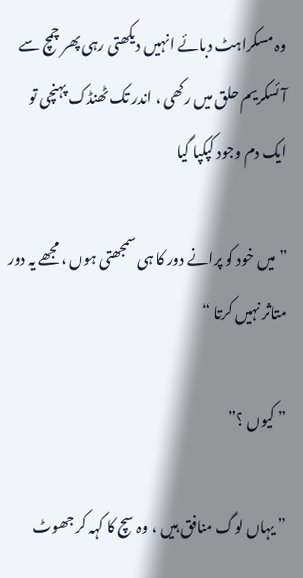وہ مسکراہٹ دبائے انہیں دیکھتی رہی پھر چمچ سے آئسکریم حلق میں رکھی ، اندر تک ٹھنڈک پہنچی تو ایک دم وجود کپکپا گیا

” میں خود کو پرانے دور کا ہی سمجھتی ہوں ، مجھے یہ دور متاثر نہیں کرتا “

” کیوں ؟”

” یہاں لوگ منافق ہیں ، وہ سچ کا کہہ کر جھوٹ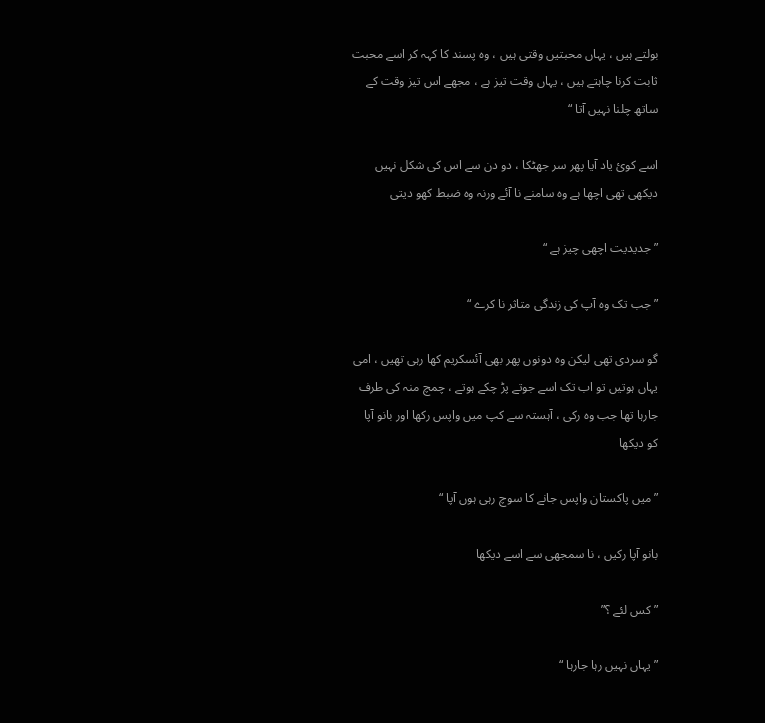بولتے ہیں ، یہاں محبتیں وقتی ہیں ، وہ پسند کا کہہ کر اسے محبت ثابت کرنا چاہتے ہیں ، یہاں وقت تیز ہے ، مجھے اس تیز وقت کے ساتھ چلنا نہیں آتا “

اسے کوئ یاد آیا پھر سر جھٹکا ، دو دن سے اس کی شکل نہیں دیکھی تھی اچھا ہے وہ سامنے نا آئے ورنہ وہ ضبط کھو دیتی

” جدیدیت اچھی چیز ہے “

” جب تک وہ آپ کی زندگی متاثر نا کرے “

گو سردی تھی لیکن وہ دونوں پھر بھی آئسکریم کھا رہی تھیں ، امی یہاں ہوتیں تو اب تک اسے جوتے پڑ چکے ہوتے ، چمچ منہ کی طرف جارہا تھا جب وہ رکی ، آہستہ سے کپ میں واپس رکھا اور بانو آپا کو دیکھا

” میں پاکستان واپس جانے کا سوچ رہی ہوں آپا “

بانو آپا رکیں ، نا سمجھی سے اسے دیکھا

” کس لئے ؟”

” یہاں نہیں رہا جارہا “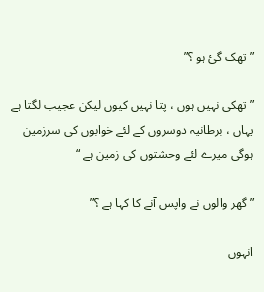” تھک گئ ہو ؟”

” تھکی نہیں ہوں ، پتا نہیں کیوں لیکن عجیب لگتا ہے یہاں ، برطانیہ دوسروں کے لئے خوابوں کی سرزمین ہوگی میرے لئے وحشتوں کی زمین ہے “

” گھر والوں نے واپس آنے کا کہا ہے ؟”

انہوں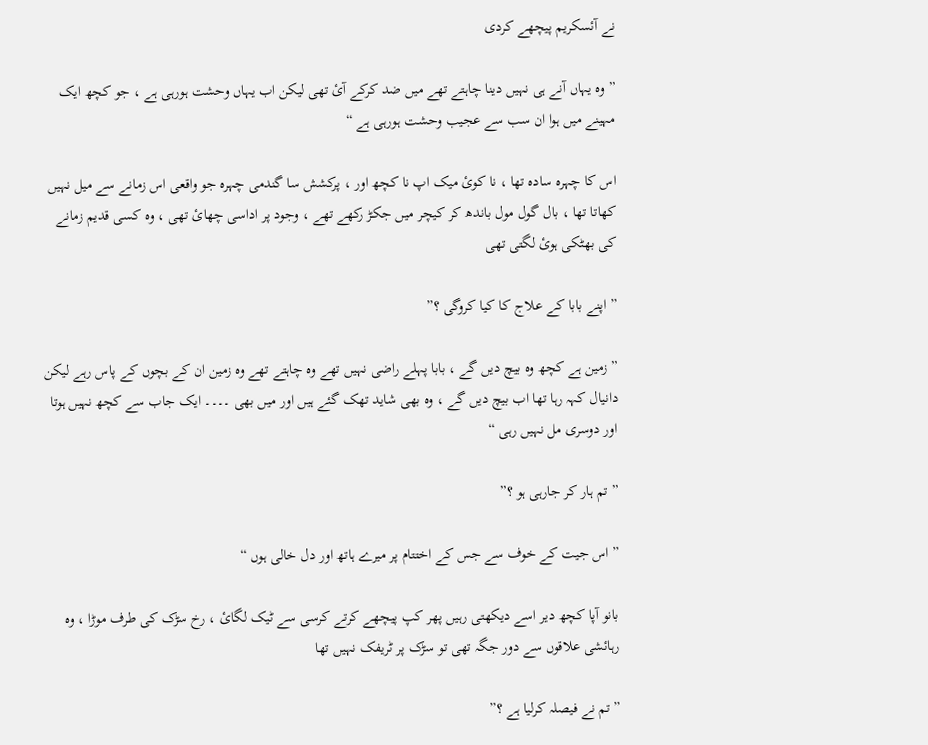نے آئسکریم پیچھے کردی

” وہ یہاں آنے ہی نہیں دینا چاہتے تھے میں ضد کرکے آئ تھی لیکن اب یہاں وحشت ہورہی ہے ، جو کچھ ایک مہینے میں ہوا ان سب سے عجیب وحشت ہورہی ہے “

اس کا چہرہ سادہ تھا ، نا کوئ میک اپ نا کچھ اور ، پرکشش سا گندمی چہرہ جو واقعی اس زمانے سے میل نہیں کھاتا تھا ، بال گول مول باندھ کر کیچر میں جکڑ رکھے تھے ، وجود پر اداسی چھائ تھی ، وہ کسی قدیم زمانے کی بھٹکی ہوئ لگتی تھی

” اپنے بابا کے علاج کا کیا کروگی ؟”

” زمین ہے کچھ وہ بیچ دیں گے ، بابا پہلے راضی نہیں تھے وہ چاہتے تھے وہ زمین ان کے بچوں کے پاس رہے لیکن دانیال کہہ رہا تھا اب بیچ دیں گے ، وہ بھی شاید تھک گئے ہیں اور میں بھی ۔۔۔۔ ایک جاب سے کچھ نہیں ہوتا اور دوسری مل نہیں رہی “

” تم ہار کر جارہی ہو ؟”

” اس جیت کے خوف سے جس کے اختتام پر میرے ہاتھ اور دل خالی ہوں “

بانو آپا کچھ دیر اسے دیکھتی رہیں پھر کپ پیچھے کرتے کرسی سے ٹیک لگائ ، رخ سڑک کی طرف موڑا ، وہ رہائشی علاقوں سے دور جگہ تھی تو سڑک پر ٹریفک نہیں تھا

” تم نے فیصلہ کرلیا ہے ؟”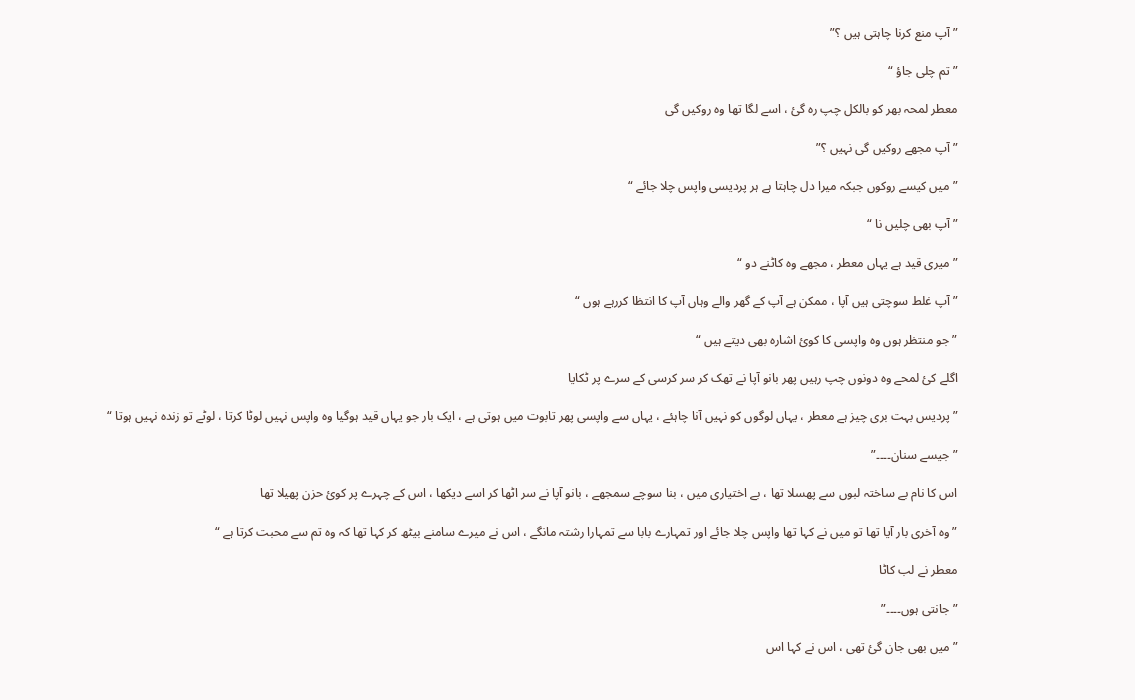” آپ منع کرنا چاہتی ہیں ؟”

” تم چلی جاؤ “

معطر لمحہ بھر کو بالکل چپ رہ گئ ، اسے لگا تھا وہ روکیں گی

” آپ مجھے روکیں گی نہیں ؟”

” میں کیسے روکوں جبکہ میرا دل چاہتا ہے ہر پردیسی واپس چلا جائے “

” آپ بھی چلیں نا “

” میری قید ہے یہاں معطر ، مجھے وہ کاٹنے دو “

” آپ غلط سوچتی ہیں آپا ، ممکن ہے آپ کے گھر والے وہاں آپ کا انتظا کررہے ہوں “

” جو منتظر ہوں وہ واپسی کا کوئ اشارہ بھی دیتے ہیں “

اگلے کئ لمحے وہ دونوں چپ رہیں پھر بانو آپا نے تھک کر سر کرسی کے سرے پر ٹکایا

” پردیس بہت بری چیز ہے معطر ، یہاں لوگوں کو نہیں آنا چاہئے ، یہاں سے واپسی پھر تابوت میں ہوتی ہے ، ایک بار جو یہاں قید ہوگیا وہ واپس نہیں لوٹا کرتا ، لوٹے تو زندہ نہیں ہوتا “

” جیسے سنان۔۔۔۔”

اس کا نام بے ساختہ لبوں سے پھسلا تھا ، بے اختیاری میں ، بنا سوچے سمجھے ، بانو آپا نے سر اٹھا کر اسے دیکھا ، اس کے چہرے پر کوئ حزن پھیلا تھا

” وہ آخری بار آیا تھا تو میں نے کہا تھا واپس چلا جائے اور تمہارے بابا سے تمہارا رشتہ مانگے ، اس نے میرے سامنے بیٹھ کر کہا تھا کہ وہ تم سے محبت کرتا ہے “

معطر نے لب کاٹا

” جانتی ہوں۔۔۔۔”

” میں بھی جان گئ تھی ، اس نے کہا اس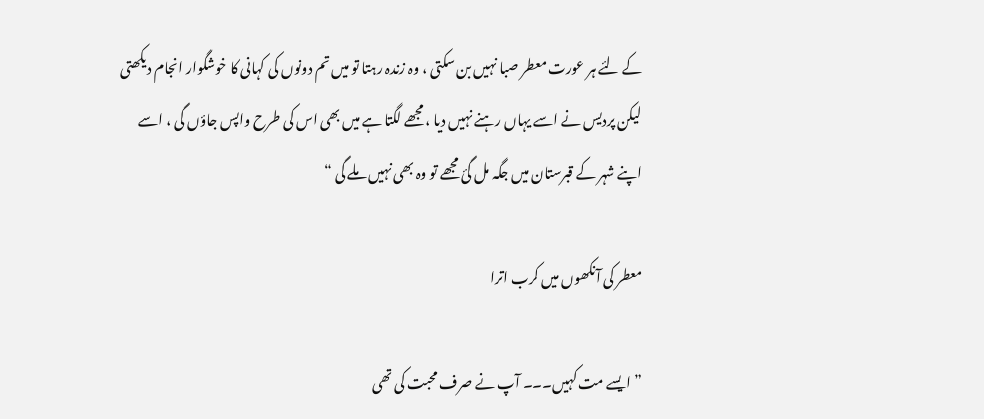کے لئے ہر عورت معطر صبا نہیں بن سکتی ، وہ زندہ رہتا تو میں تم دونوں کی کہانی کا خوشگوار انجام دیکھتی لیکن پردیس نے اسے یہاں رہنے نہیں دیا ، مجھے لگتا ہے میں بھی اس کی طرح واپس جاؤں گی ، اسے اپنے شہر کے قبرستان میں جگہ مل گئ مجھے تو وہ بھی نہیں ملے گی “

معطر کی آنکھوں میں کرب اترا

” ایسے مت کہیں۔۔۔ آپ نے صرف محبت کی تھی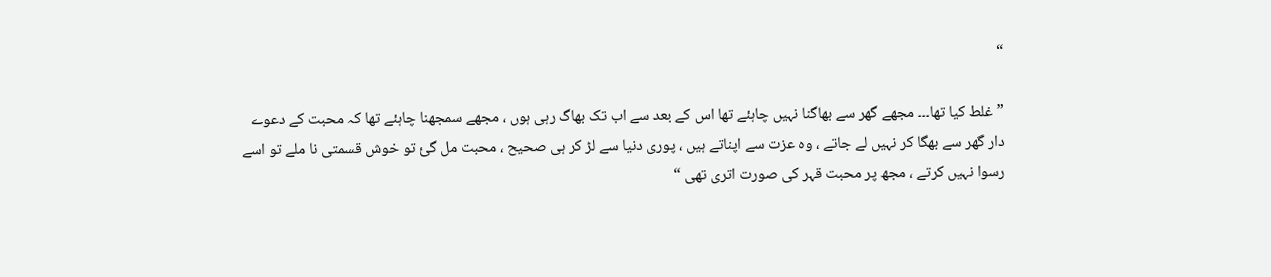“

” غلط کیا تھا۔۔۔ مجھے گھر سے بھاگنا نہیں چاہئے تھا اس کے بعد سے اب تک بھاگ رہی ہوں ، مجھے سمجھنا چاہئے تھا کہ محبت کے دعوے دار گھر سے بھگا کر نہیں لے جاتے ، وہ عزت سے اپناتے ہیں ، پوری دنیا سے لڑ کر ہی صحیح ، محبت مل گئ تو خوش قسمتی نا ملے تو اسے رسوا نہیں کرتے ، مجھ پر محبت قہر کی صورت اتری تھی “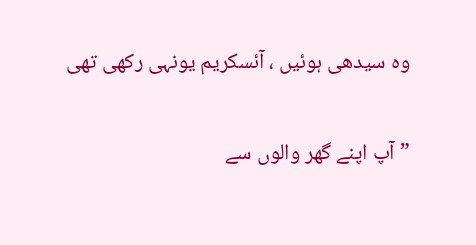وہ سیدھی ہوئیں ، آئسکریم یونہی رکھی تھی

” آپ اپنے گھر والوں سے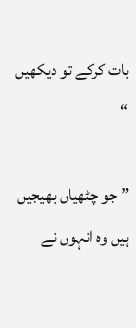بات کرکے تو دیکھیں “

” جو چٹھیاں بھیجیں ہیں وہ انہوں نے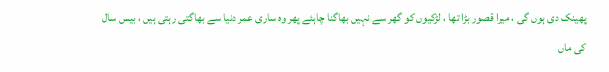پھینک دی ہوں گی ، میرا قصور بڑا تھا ، لڑکیوں کو گھر سے نہیں بھاگنا چاہئے پھر وہ ساری عمر دنیا سے بھاگتی رہتی ہیں ، بیس سال کی ماں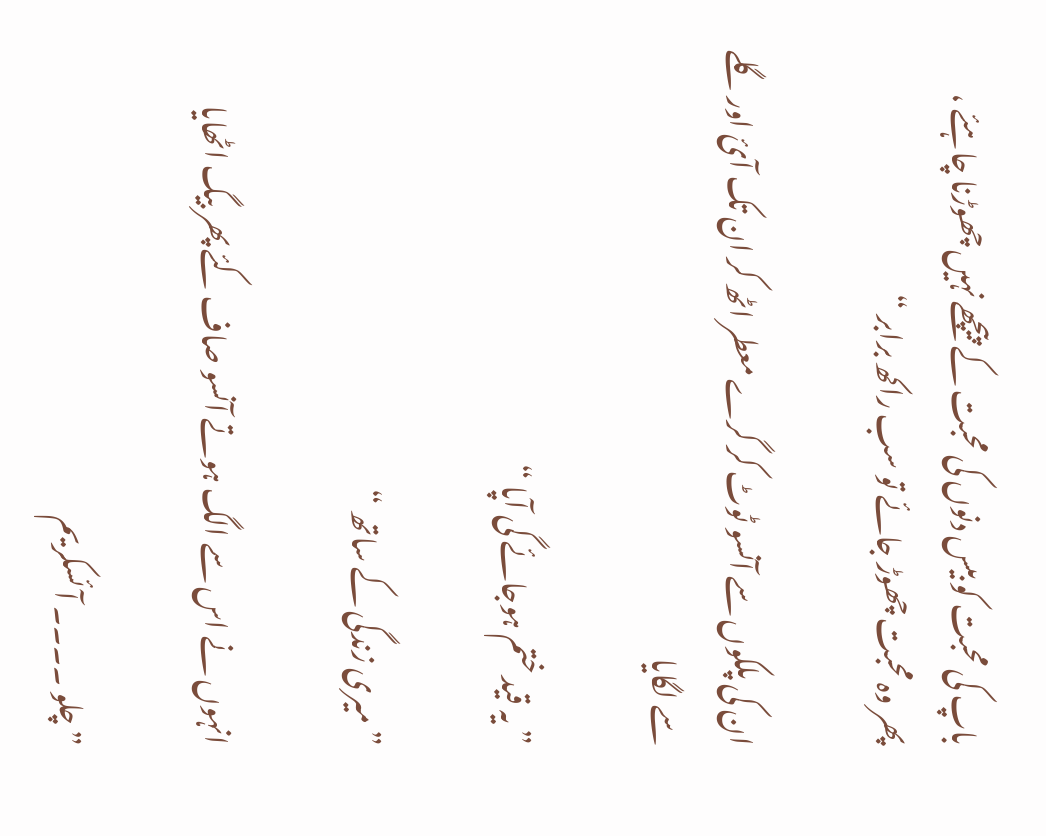باپ کی محبت کو بیس دنوں کی محبت کے پیچھے نہیں چھوڑنا چاہئے ، پھر وہ محبت چھوڑ جائے تو سب راکھ برابر “

ان کی پلکوں سے آنسو ٹوٹ کر گرے معطر اٹھ کر ان تک آئ اور گلے سے لگایا

” یہ قید ختم ہوجائے گی آپا “

” میری زندگی کے ساتھ “

انہوں نے اس سے الگ ہوتے آنسو صاف کئے پھر بیگ اٹھایا

” چلو ۔۔۔۔ آئسکریم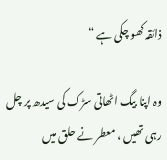ذائقہ کھو چکی ہے “

وہ اپنا بیگ اٹھاتی سڑک کی سیدھ پر چل رہی تھیں ، معطر نے حلق میں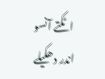اٹکتے آنسو اندر دھکیلے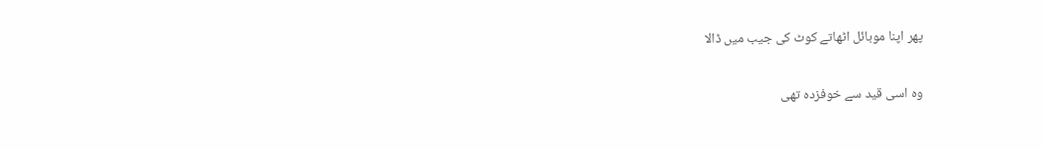پھر اپنا موبائل اٹھاتے کوٹ کی جیب میں ڈالا

وہ اسی قید سے خوفزدہ تھی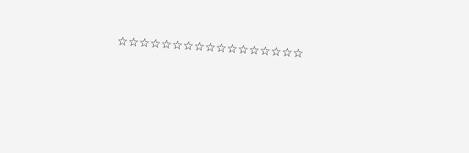☆☆☆☆☆☆☆☆☆☆☆☆☆☆☆☆☆